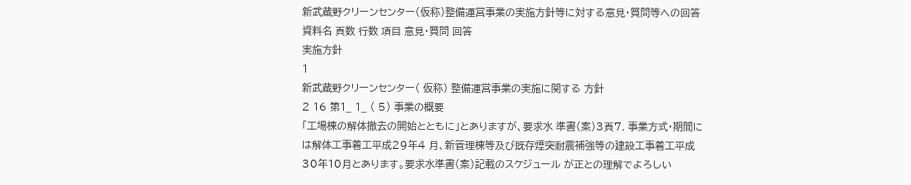新武蔵野クリーンセンター(仮称)整備運営事業の実施方針等に対する意見・質問等への回答
資料名 頁数 行数 項目 意見・質問 回答
実施方針
1
新武蔵野クリーンセンター( 仮称) 整備運営事業の実施に関する 方針
2 16 第1_ 1_ ( 5) 事業の概要
「工場棟の解体撤去の開始とともに」とありますが、要求水 準書(案)3頁7. 事業方式・期間には解体工事着工平成29年4 月、新管理棟等及び既存煙突耐震補強等の建設工事着工平成 30年10月とあります。要求水準書(案)記載のスケジュール が正との理解でよろしい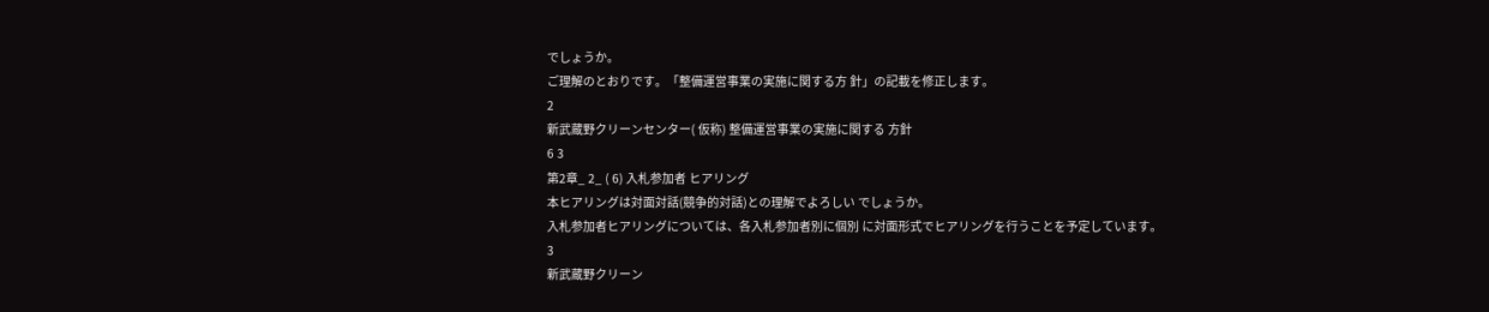でしょうか。
ご理解のとおりです。「整備運営事業の実施に関する方 針」の記載を修正します。
2
新武蔵野クリーンセンター( 仮称) 整備運営事業の実施に関する 方針
6 3
第2章_ 2_ ( 6) 入札参加者 ヒアリング
本ヒアリングは対面対話(競争的対話)との理解でよろしい でしょうか。
入札参加者ヒアリングについては、各入札参加者別に個別 に対面形式でヒアリングを行うことを予定しています。
3
新武蔵野クリーン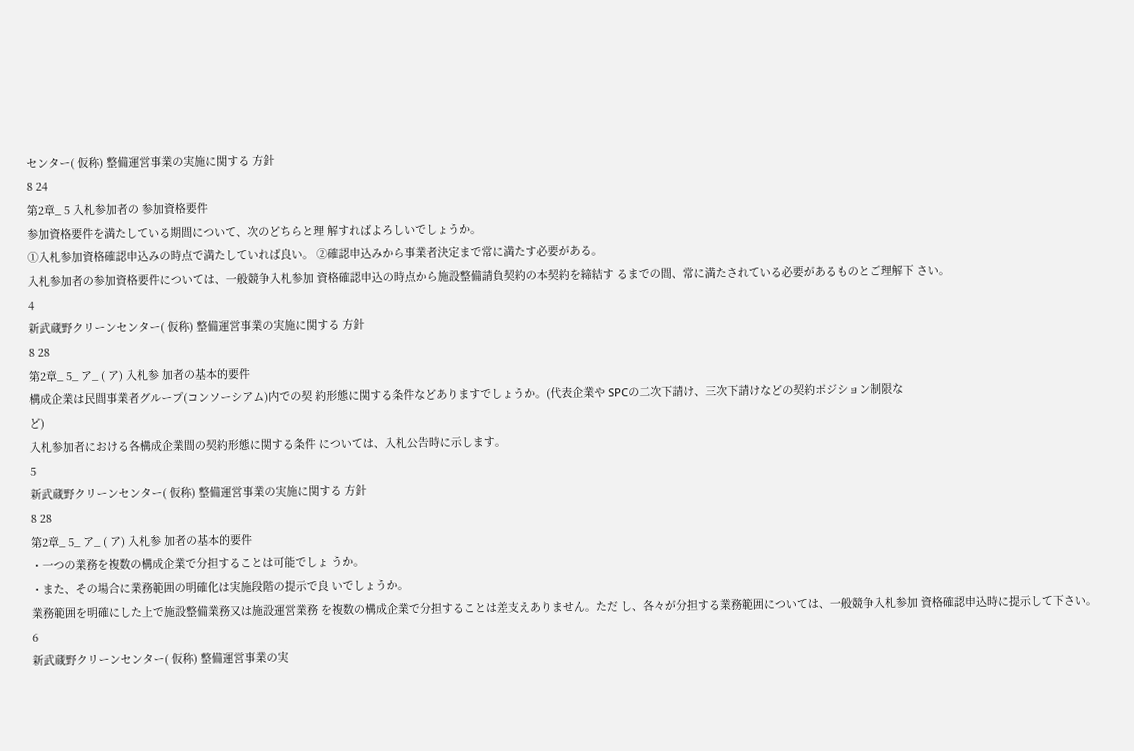センター( 仮称) 整備運営事業の実施に関する 方針
8 24
第2章_ 5 入札参加者の 参加資格要件
参加資格要件を満たしている期間について、次のどちらと理 解すればよろしいでしょうか。
①入札参加資格確認申込みの時点で満たしていれば良い。 ②確認申込みから事業者決定まで常に満たす必要がある。
入札参加者の参加資格要件については、一般競争入札参加 資格確認申込の時点から施設整備請負契約の本契約を締結す るまでの間、常に満たされている必要があるものとご理解下 さい。
4
新武蔵野クリーンセンター( 仮称) 整備運営事業の実施に関する 方針
8 28
第2章_ 5_ ア_ ( ア) 入札参 加者の基本的要件
構成企業は民間事業者グループ(コンソーシアム)内での契 約形態に関する条件などありますでしょうか。(代表企業や SPCの二次下請け、三次下請けなどの契約ポジション制限な
ど)
入札参加者における各構成企業間の契約形態に関する条件 については、入札公告時に示します。
5
新武蔵野クリーンセンター( 仮称) 整備運営事業の実施に関する 方針
8 28
第2章_ 5_ ア_ ( ア) 入札参 加者の基本的要件
・一つの業務を複数の構成企業で分担することは可能でしょ うか。
・また、その場合に業務範囲の明確化は実施段階の提示で良 いでしょうか。
業務範囲を明確にした上で施設整備業務又は施設運営業務 を複数の構成企業で分担することは差支えありません。ただ し、各々が分担する業務範囲については、一般競争入札参加 資格確認申込時に提示して下さい。
6
新武蔵野クリーンセンター( 仮称) 整備運営事業の実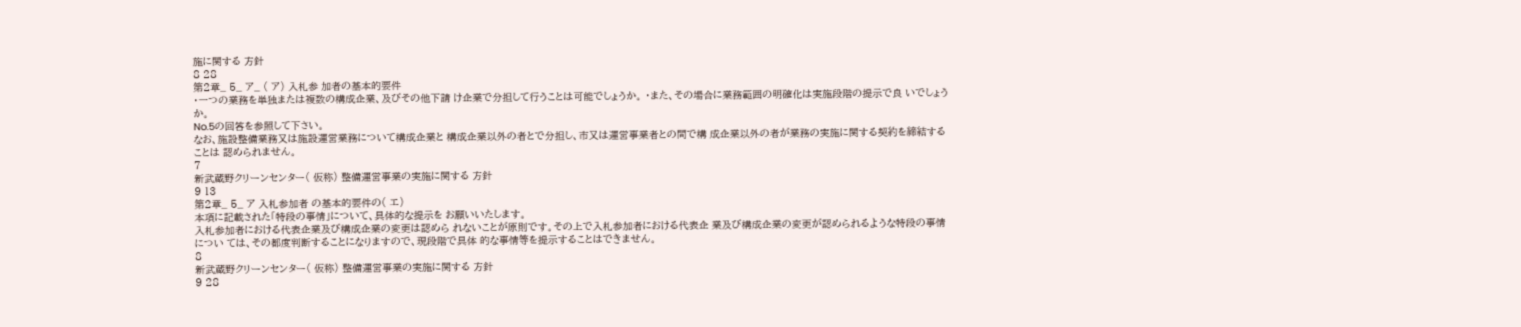施に関する 方針
8 28
第2章_ 5_ ア_ ( ア) 入札参 加者の基本的要件
・一つの業務を単独または複数の構成企業、及びその他下請 け企業で分担して行うことは可能でしょうか。 ・また、その場合に業務範囲の明確化は実施段階の提示で良 いでしょうか。
No.5の回答を参照して下さい。
なお、施設整備業務又は施設運営業務について構成企業と 構成企業以外の者とで分担し、市又は運営事業者との間で構 成企業以外の者が業務の実施に関する契約を締結することは 認められません。
7
新武蔵野クリーンセンター( 仮称) 整備運営事業の実施に関する 方針
9 13
第2章_ 5_ ア 入札参加者 の基本的要件の( エ)
本項に記載された「特段の事情」について、具体的な提示を お願いいたします。
入札参加者における代表企業及び構成企業の変更は認めら れないことが原則です。その上で入札参加者における代表企 業及び構成企業の変更が認められるような特段の事情につい ては、その都度判断することになりますので、現段階で具体 的な事情等を提示することはできません。
8
新武蔵野クリーンセンター( 仮称) 整備運営事業の実施に関する 方針
9 28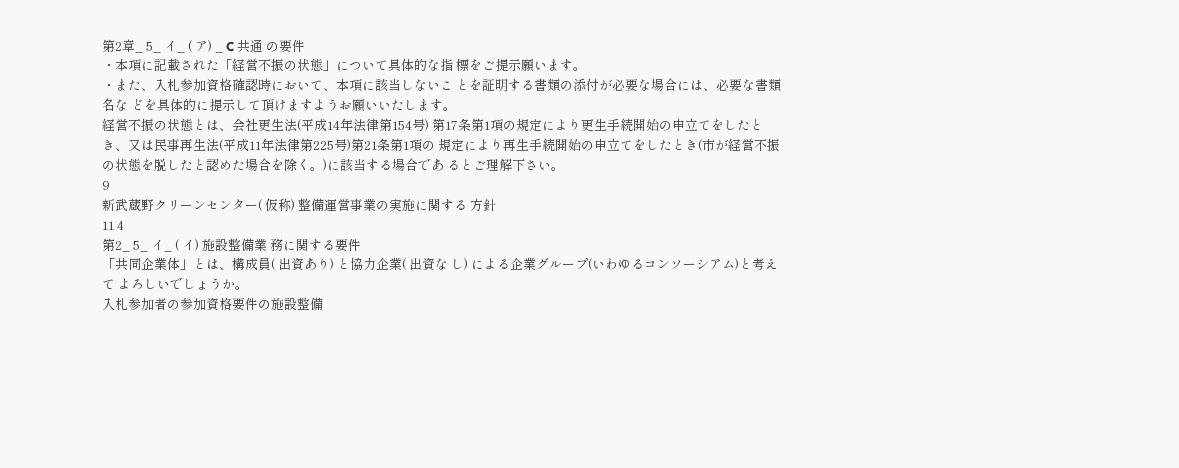第2章_ 5_ イ_ ( ア) _ C 共通 の要件
・本項に記載された「経営不振の状態」について具体的な指 標をご提示願います。
・また、入札参加資格確認時において、本項に該当しないこ とを証明する書類の添付が必要な場合には、必要な書類名な どを具体的に提示して頂けますようお願いいたします。
経営不振の状態とは、会社更生法(平成14年法律第154号) 第17条第1項の規定により更生手続開始の申立てをしたと き、又は民事再生法(平成11年法律第225号)第21条第1項の 規定により再生手続開始の申立てをしたとき(市が経営不振 の状態を脱したと認めた場合を除く。)に該当する場合であ るとご理解下さい。
9
新武蔵野クリーンセンター( 仮称) 整備運営事業の実施に関する 方針
11 4
第2_ 5_ イ_ ( イ) 施設整備業 務に関する要件
「共同企業体」とは、構成員( 出資あり) と協力企業( 出資な し) による企業グループ(いわゆるコンソーシアム)と考えて よろしいでしょうか。
入札参加者の参加資格要件の施設整備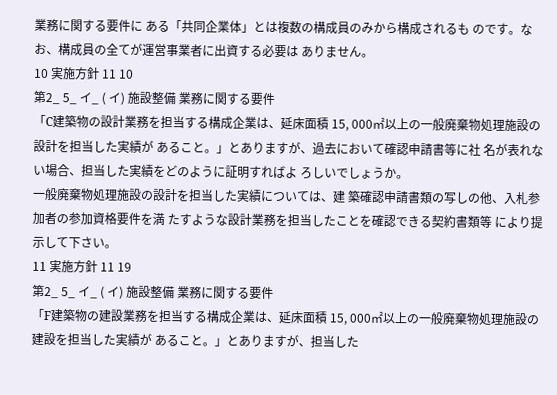業務に関する要件に ある「共同企業体」とは複数の構成員のみから構成されるも のです。なお、構成員の全てが運営事業者に出資する必要は ありません。
10 実施方針 11 10
第2_ 5_ イ_ ( イ) 施設整備 業務に関する要件
「C建築物の設計業務を担当する構成企業は、延床面積 15, 000㎡以上の一般廃棄物処理施設の設計を担当した実績が あること。」とありますが、過去において確認申請書等に社 名が表れない場合、担当した実績をどのように証明すればよ ろしいでしょうか。
一般廃棄物処理施設の設計を担当した実績については、建 築確認申請書類の写しの他、入札参加者の参加資格要件を満 たすような設計業務を担当したことを確認できる契約書類等 により提示して下さい。
11 実施方針 11 19
第2_ 5_ イ_ ( イ) 施設整備 業務に関する要件
「F建築物の建設業務を担当する構成企業は、延床面積 15, 000㎡以上の一般廃棄物処理施設の建設を担当した実績が あること。」とありますが、担当した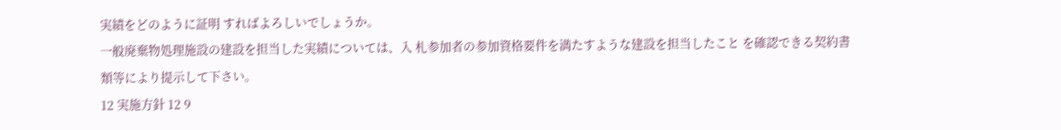実績をどのように証明 すればよろしいでしょうか。
一般廃棄物処理施設の建設を担当した実績については、入 札参加者の参加資格要件を満たすような建設を担当したこと を確認できる契約書類等により提示して下さい。
12 実施方針 12 9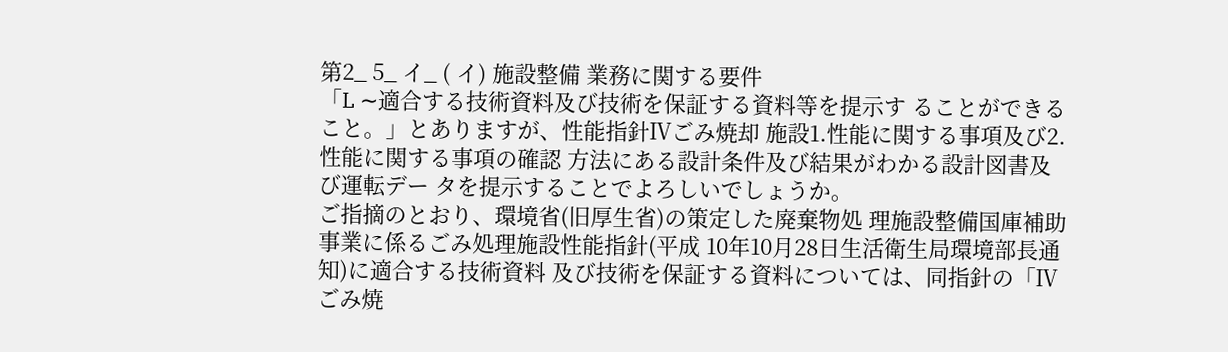第2_ 5_ イ_ ( イ) 施設整備 業務に関する要件
「L ∼適合する技術資料及び技術を保証する資料等を提示す ることができること。」とありますが、性能指針Ⅳごみ焼却 施設1.性能に関する事項及び2.性能に関する事項の確認 方法にある設計条件及び結果がわかる設計図書及び運転デー タを提示することでよろしいでしょうか。
ご指摘のとおり、環境省(旧厚生省)の策定した廃棄物処 理施設整備国庫補助事業に係るごみ処理施設性能指針(平成 10年10月28日生活衛生局環境部長通知)に適合する技術資料 及び技術を保証する資料については、同指針の「Ⅳ ごみ焼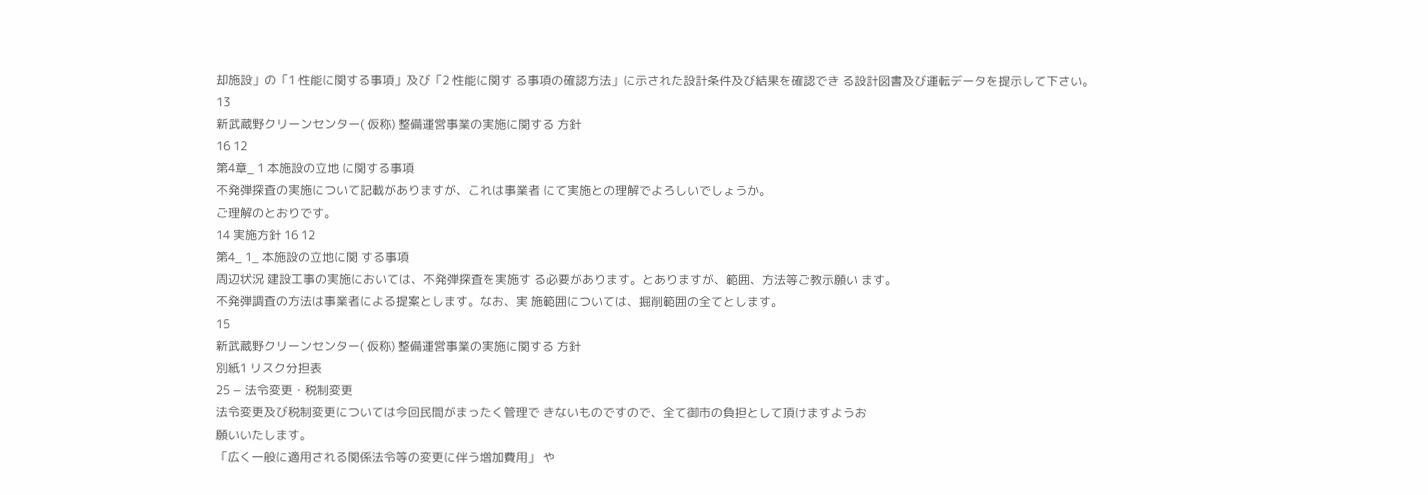却施設」の「1 性能に関する事項」及び「2 性能に関す る事項の確認方法」に示された設計条件及び結果を確認でき る設計図書及び運転データを提示して下さい。
13
新武蔵野クリーンセンター( 仮称) 整備運営事業の実施に関する 方針
16 12
第4章_ 1 本施設の立地 に関する事項
不発弾探査の実施について記載がありますが、これは事業者 にて実施との理解でよろしいでしょうか。
ご理解のとおりです。
14 実施方針 16 12
第4_ 1_ 本施設の立地に関 する事項
周辺状況 建設工事の実施においては、不発弾探査を実施す る必要があります。とありますが、範囲、方法等ご教示願い ます。
不発弾調査の方法は事業者による提案とします。なお、実 施範囲については、掘削範囲の全てとします。
15
新武蔵野クリーンセンター( 仮称) 整備運営事業の実施に関する 方針
別紙1 リスク分担表
25 − 法令変更・税制変更
法令変更及び税制変更については今回民間がまったく管理で きないものですので、全て御市の負担として頂けますようお
願いいたします。
「広く一般に適用される関係法令等の変更に伴う増加費用」 や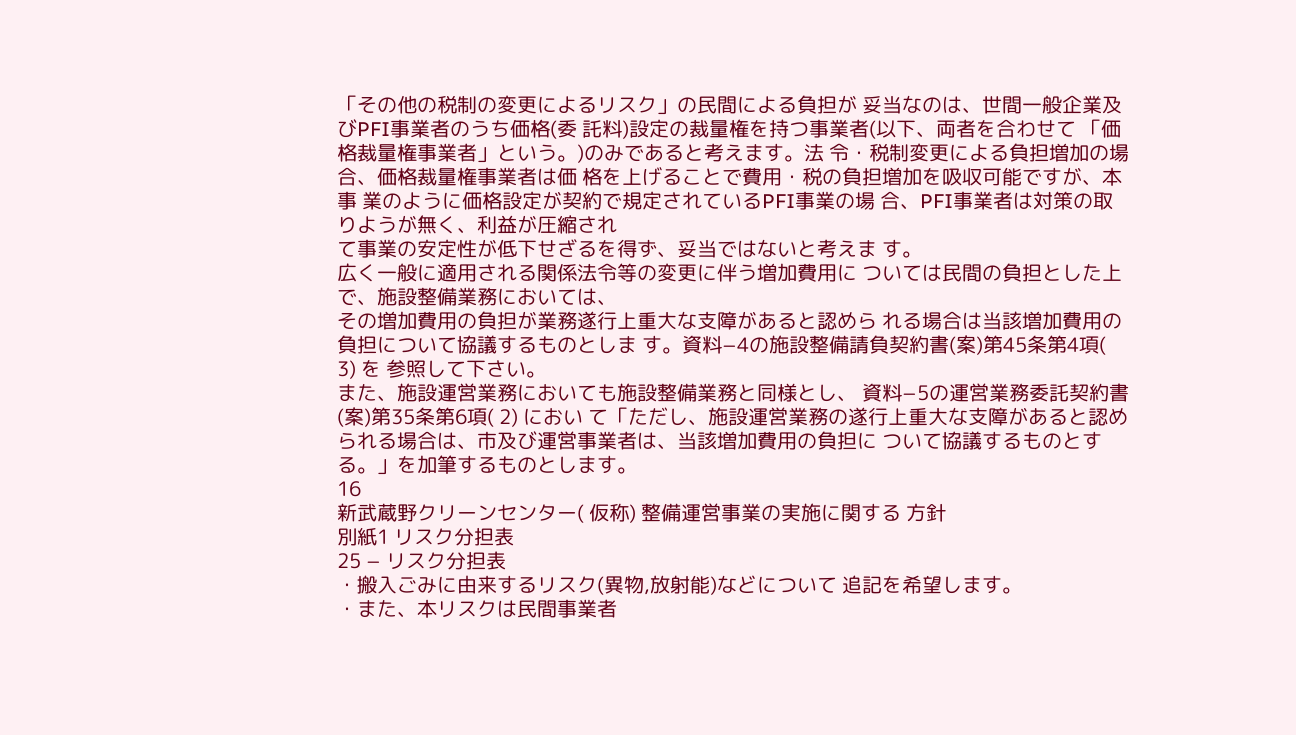「その他の税制の変更によるリスク」の民間による負担が 妥当なのは、世間一般企業及びPFI事業者のうち価格(委 託料)設定の裁量権を持つ事業者(以下、両者を合わせて 「価格裁量権事業者」という。)のみであると考えます。法 令・税制変更による負担増加の場合、価格裁量権事業者は価 格を上げることで費用・税の負担増加を吸収可能ですが、本事 業のように価格設定が契約で規定されているPFI事業の場 合、PFI事業者は対策の取りようが無く、利益が圧縮され
て事業の安定性が低下せざるを得ず、妥当ではないと考えま す。
広く一般に適用される関係法令等の変更に伴う増加費用に ついては民間の負担とした上で、施設整備業務においては、
その増加費用の負担が業務遂行上重大な支障があると認めら れる場合は当該増加費用の負担について協議するものとしま す。資料−4の施設整備請負契約書(案)第45条第4項( 3) を 参照して下さい。
また、施設運営業務においても施設整備業務と同様とし、 資料−5の運営業務委託契約書(案)第35条第6項( 2) におい て「ただし、施設運営業務の遂行上重大な支障があると認め られる場合は、市及び運営事業者は、当該増加費用の負担に ついて協議するものとする。」を加筆するものとします。
16
新武蔵野クリーンセンター( 仮称) 整備運営事業の実施に関する 方針
別紙1 リスク分担表
25 − リスク分担表
・搬入ごみに由来するリスク(異物,放射能)などについて 追記を希望します。
・また、本リスクは民間事業者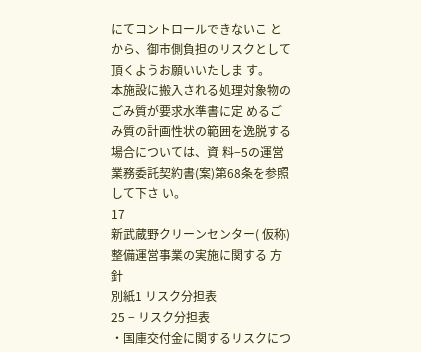にてコントロールできないこ とから、御市側負担のリスクとして頂くようお願いいたしま す。
本施設に搬入される処理対象物のごみ質が要求水準書に定 めるごみ質の計画性状の範囲を逸脱する場合については、資 料−5の運営業務委託契約書(案)第68条を参照して下さ い。
17
新武蔵野クリーンセンター( 仮称) 整備運営事業の実施に関する 方針
別紙1 リスク分担表
25 − リスク分担表
・国庫交付金に関するリスクにつ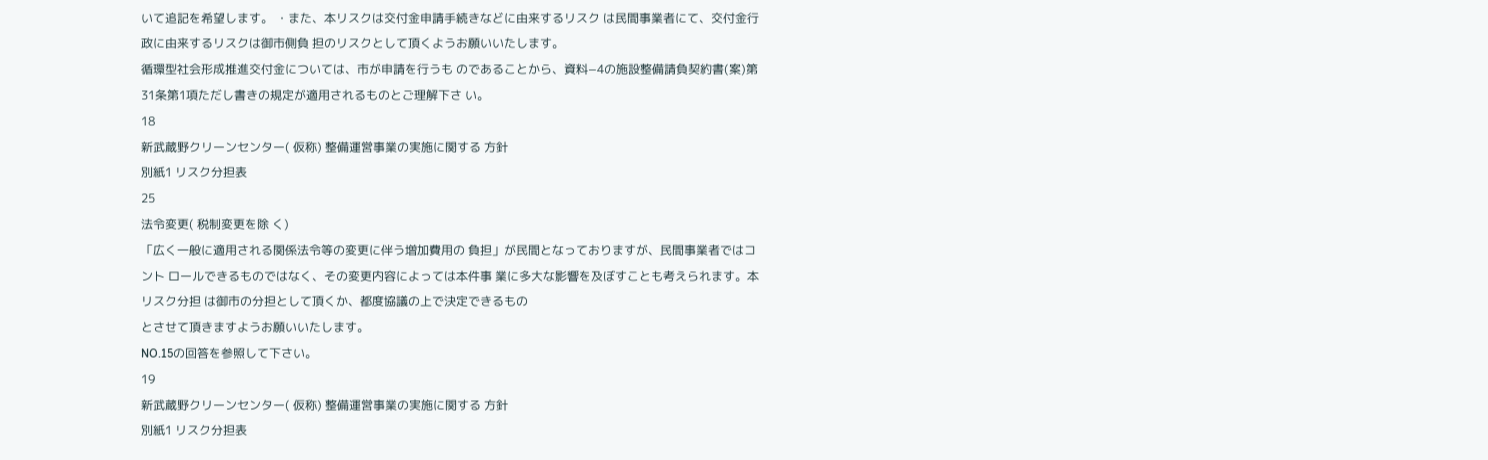いて追記を希望します。 ・また、本リスクは交付金申請手続きなどに由来するリスク は民間事業者にて、交付金行政に由来するリスクは御市側負 担のリスクとして頂くようお願いいたします。
循環型社会形成推進交付金については、市が申請を行うも のであることから、資料−4の施設整備請負契約書(案)第 31条第1項ただし書きの規定が適用されるものとご理解下さ い。
18
新武蔵野クリーンセンター( 仮称) 整備運営事業の実施に関する 方針
別紙1 リスク分担表
25
法令変更( 税制変更を除 く)
「広く一般に適用される関係法令等の変更に伴う増加費用の 負担」が民間となっておりますが、民間事業者ではコント ロールできるものではなく、その変更内容によっては本件事 業に多大な影響を及ぼすことも考えられます。本リスク分担 は御市の分担として頂くか、都度協議の上で決定できるもの
とさせて頂きますようお願いいたします。
NO.15の回答を参照して下さい。
19
新武蔵野クリーンセンター( 仮称) 整備運営事業の実施に関する 方針
別紙1 リスク分担表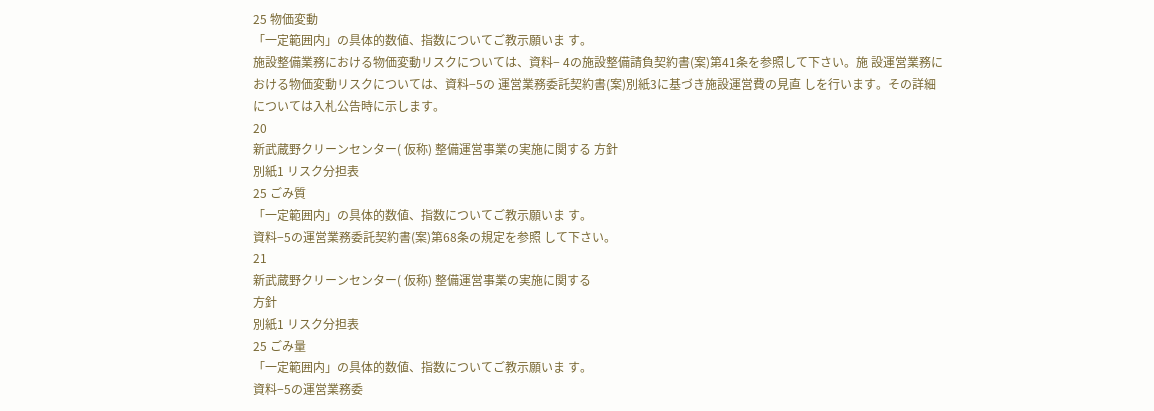25 物価変動
「一定範囲内」の具体的数値、指数についてご教示願いま す。
施設整備業務における物価変動リスクについては、資料− 4の施設整備請負契約書(案)第41条を参照して下さい。施 設運営業務における物価変動リスクについては、資料−5の 運営業務委託契約書(案)別紙3に基づき施設運営費の見直 しを行います。その詳細については入札公告時に示します。
20
新武蔵野クリーンセンター( 仮称) 整備運営事業の実施に関する 方針
別紙1 リスク分担表
25 ごみ質
「一定範囲内」の具体的数値、指数についてご教示願いま す。
資料−5の運営業務委託契約書(案)第68条の規定を参照 して下さい。
21
新武蔵野クリーンセンター( 仮称) 整備運営事業の実施に関する
方針
別紙1 リスク分担表
25 ごみ量
「一定範囲内」の具体的数値、指数についてご教示願いま す。
資料−5の運営業務委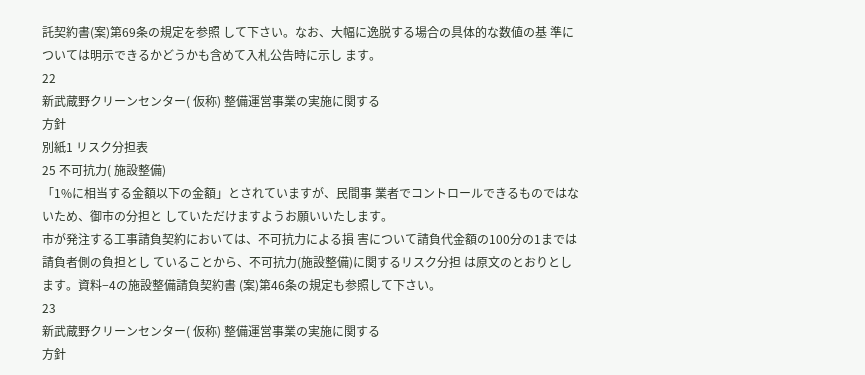託契約書(案)第69条の規定を参照 して下さい。なお、大幅に逸脱する場合の具体的な数値の基 準については明示できるかどうかも含めて入札公告時に示し ます。
22
新武蔵野クリーンセンター( 仮称) 整備運営事業の実施に関する
方針
別紙1 リスク分担表
25 不可抗力( 施設整備)
「1%に相当する金額以下の金額」とされていますが、民間事 業者でコントロールできるものではないため、御市の分担と していただけますようお願いいたします。
市が発注する工事請負契約においては、不可抗力による損 害について請負代金額の100分の1までは請負者側の負担とし ていることから、不可抗力(施設整備)に関するリスク分担 は原文のとおりとします。資料−4の施設整備請負契約書 (案)第46条の規定も参照して下さい。
23
新武蔵野クリーンセンター( 仮称) 整備運営事業の実施に関する
方針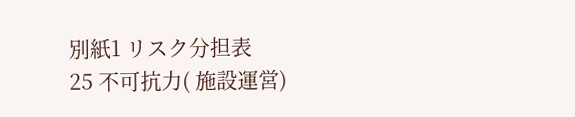別紙1 リスク分担表
25 不可抗力( 施設運営)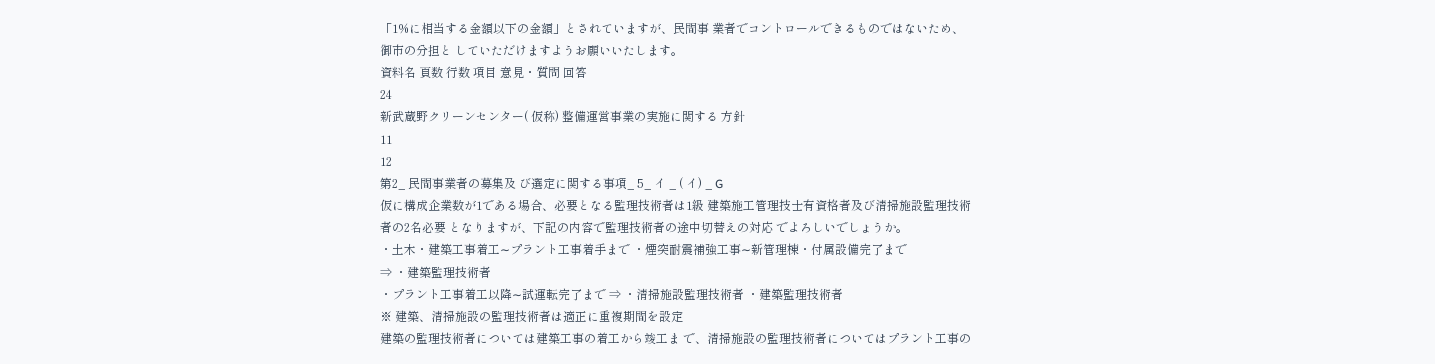「1%に相当する金額以下の金額」とされていますが、民間事 業者でコントロールできるものではないため、御市の分担と していただけますようお願いいたします。
資料名 頁数 行数 項目 意見・質問 回答
24
新武蔵野クリーンセンター( 仮称) 整備運営事業の実施に関する 方針
11
12
第2_ 民間事業者の募集及 び選定に関する事項_ 5_ イ _ ( イ) _ G
仮に構成企業数が1である場合、必要となる監理技術者は1級 建築施工管理技士有資格者及び清掃施設監理技術者の2名必要 となりますが、下記の内容で監理技術者の途中切替えの対応 でよろしいでしょうか。
・土木・建築工事着工∼プラント工事着手まで ・煙突耐震補強工事∼新管理棟・付属設備完了まで
⇒ ・建築監理技術者
・プラント工事着工以降∼試運転完了まで ⇒ ・清掃施設監理技術者 ・建築監理技術者
※ 建築、清掃施設の監理技術者は適正に重複期間を設定
建築の監理技術者については建築工事の着工から竣工ま で、清掃施設の監理技術者についてはプラント工事の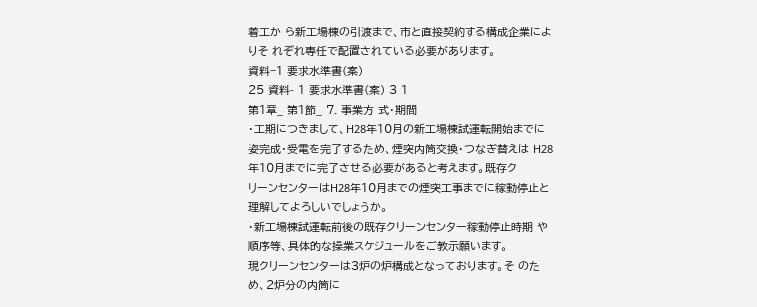着工か ら新工場棟の引渡まで、市と直接契約する構成企業によりそ れぞれ専任で配置されている必要があります。
資料−1 要求水準書(案)
25 資料- 1 要求水準書(案) 3 1
第1章_ 第1節_ 7. 事業方 式・期間
・工期につきまして、H28年10月の新工場棟試運転開始までに 姿完成・受電を完了するため、煙突内筒交換・つなぎ替えは H28年10月までに完了させる必要があると考えます。既存ク
リーンセンターはH28年10月までの煙突工事までに稼動停止と
理解してよろしいでしょうか。
・新工場棟試運転前後の既存クリーンセンター稼動停止時期 や順序等、具体的な操業スケジュールをご教示願います。
現クリーンセンターは3炉の炉構成となっております。そ のため、2炉分の内筒に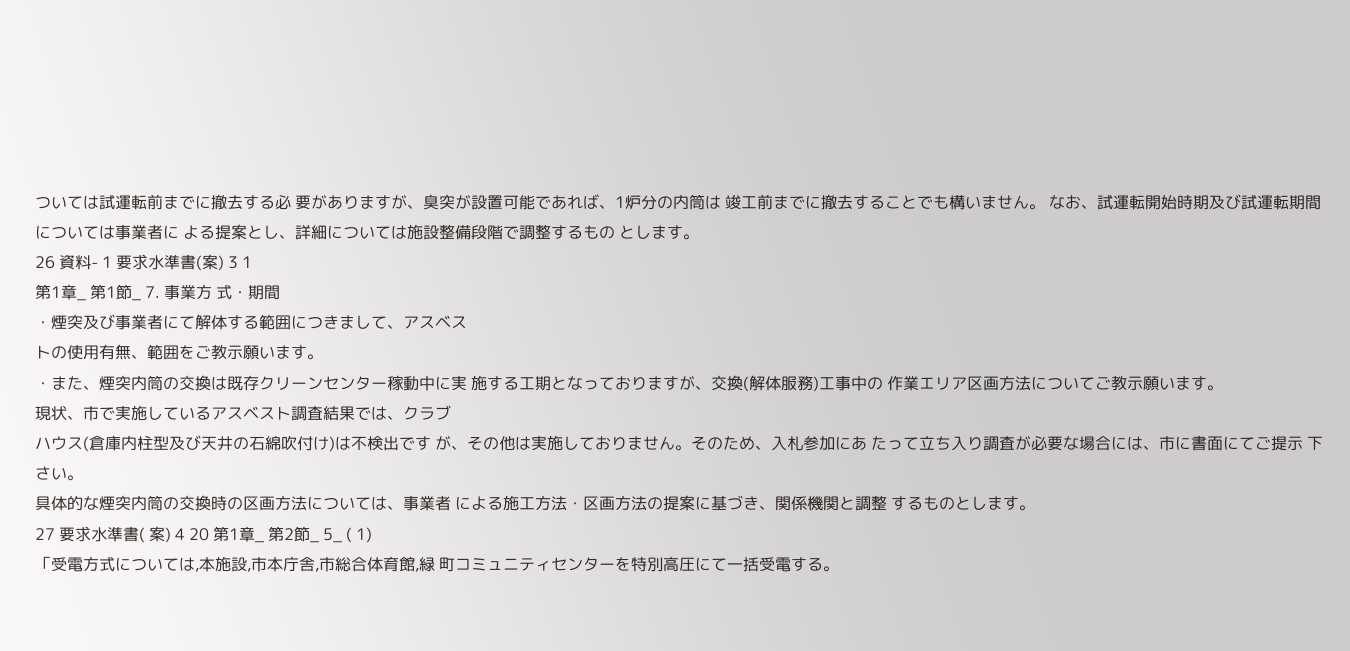ついては試運転前までに撤去する必 要がありますが、臭突が設置可能であれば、1炉分の内筒は 竣工前までに撤去することでも構いません。 なお、試運転開始時期及び試運転期間については事業者に よる提案とし、詳細については施設整備段階で調整するもの とします。
26 資料- 1 要求水準書(案) 3 1
第1章_ 第1節_ 7. 事業方 式・期間
・煙突及び事業者にて解体する範囲につきまして、アスベス
トの使用有無、範囲をご教示願います。
・また、煙突内筒の交換は既存クリーンセンター稼動中に実 施する工期となっておりますが、交換(解体服務)工事中の 作業エリア区画方法についてご教示願います。
現状、市で実施しているアスベスト調査結果では、クラブ
ハウス(倉庫内柱型及び天井の石綿吹付け)は不検出です が、その他は実施しておりません。そのため、入札参加にあ たって立ち入り調査が必要な場合には、市に書面にてご提示 下さい。
具体的な煙突内筒の交換時の区画方法については、事業者 による施工方法・区画方法の提案に基づき、関係機関と調整 するものとします。
27 要求水準書( 案) 4 20 第1章_ 第2節_ 5_ ( 1)
「受電方式については,本施設,市本庁舎,市総合体育館,緑 町コミュニティセンターを特別高圧にて一括受電する。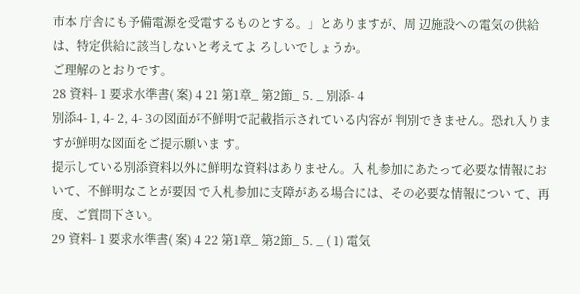市本 庁舎にも予備電源を受電するものとする。」とありますが、周 辺施設への電気の供給は、特定供給に該当しないと考えてよ ろしいでしょうか。
ご理解のとおりです。
28 資料- 1 要求水準書( 案) 4 21 第1章_ 第2節_ 5. _ 別添- 4
別添4- 1, 4- 2, 4- 3の図面が不鮮明で記載指示されている内容が 判別できません。恐れ入りますが鮮明な図面をご提示願いま す。
提示している別添資料以外に鮮明な資料はありません。入 札参加にあたって必要な情報において、不鮮明なことが要因 で入札参加に支障がある場合には、その必要な情報につい て、再度、ご質問下さい。
29 資料- 1 要求水準書( 案) 4 22 第1章_ 第2節_ 5. _ ( 1) 電気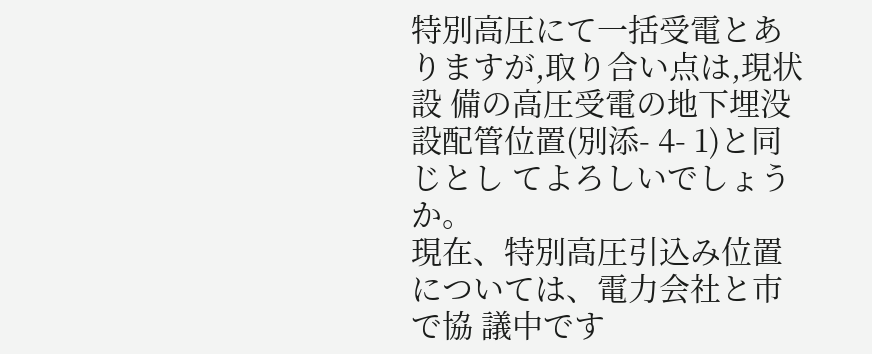特別高圧にて一括受電とありますが,取り合い点は,現状設 備の高圧受電の地下埋没設配管位置(別添- 4- 1)と同じとし てよろしいでしょうか。
現在、特別高圧引込み位置については、電力会社と市で協 議中です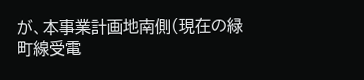が、本事業計画地南側(現在の緑町線受電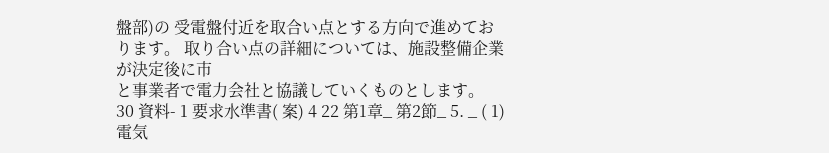盤部)の 受電盤付近を取合い点とする方向で進めております。 取り合い点の詳細については、施設整備企業が決定後に市
と事業者で電力会社と協議していくものとします。
30 資料- 1 要求水準書( 案) 4 22 第1章_ 第2節_ 5. _ ( 1) 電気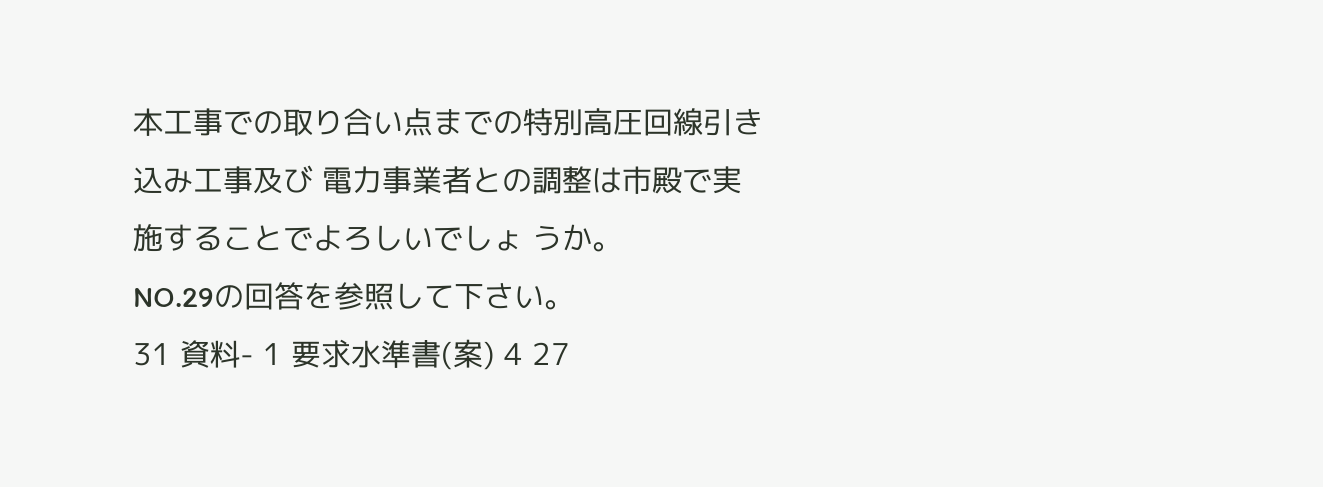本工事での取り合い点までの特別高圧回線引き込み工事及び 電力事業者との調整は市殿で実施することでよろしいでしょ うか。
NO.29の回答を参照して下さい。
31 資料- 1 要求水準書(案) 4 27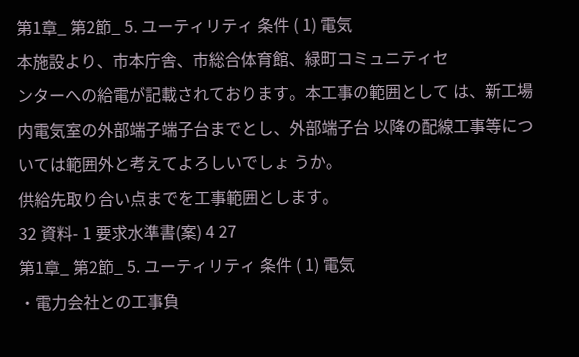第1章_ 第2節_ 5. ユーティリティ 条件 ( 1) 電気
本施設より、市本庁舎、市総合体育館、緑町コミュニティセ
ンターへの給電が記載されております。本工事の範囲として は、新工場内電気室の外部端子端子台までとし、外部端子台 以降の配線工事等については範囲外と考えてよろしいでしょ うか。
供給先取り合い点までを工事範囲とします。
32 資料- 1 要求水準書(案) 4 27
第1章_ 第2節_ 5. ユーティリティ 条件 ( 1) 電気
・電力会社との工事負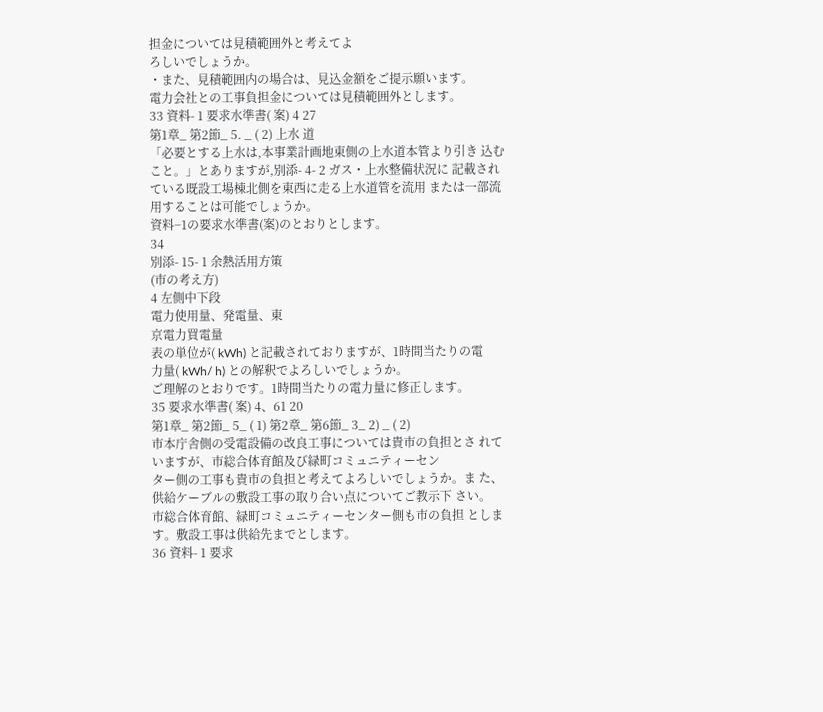担金については見積範囲外と考えてよ
ろしいでしょうか。
・また、見積範囲内の場合は、見込金額をご提示願います。
電力会社との工事負担金については見積範囲外とします。
33 資料- 1 要求水準書( 案) 4 27
第1章_ 第2節_ 5. _ ( 2) 上水 道
「必要とする上水は,本事業計画地東側の上水道本管より引き 込むこと。」とありますが,別添- 4- 2 ガス・上水整備状況に 記載されている既設工場棟北側を東西に走る上水道管を流用 または一部流用することは可能でしょうか。
資料−1の要求水準書(案)のとおりとします。
34
別添- 15- 1 余熱活用方策
(市の考え方)
4 左側中下段
電力使用量、発電量、東
京電力買電量
表の単位が( kWh) と記載されておりますが、1時間当たりの電
力量( kWh/ h) との解釈でよろしいでしょうか。
ご理解のとおりです。1時間当たりの電力量に修正します。
35 要求水準書( 案) 4、61 20
第1章_ 第2節_ 5_ ( 1) 第2章_ 第6節_ 3_ 2) _ ( 2)
市本庁舎側の受電設備の改良工事については貴市の負担とさ れていますが、市総合体育館及び緑町コミュニティーセン
ター側の工事も貴市の負担と考えてよろしいでしょうか。ま た、供給ケーブルの敷設工事の取り合い点についてご教示下 さい。
市総合体育館、緑町コミュニティーセンター側も市の負担 とします。敷設工事は供給先までとします。
36 資料- 1 要求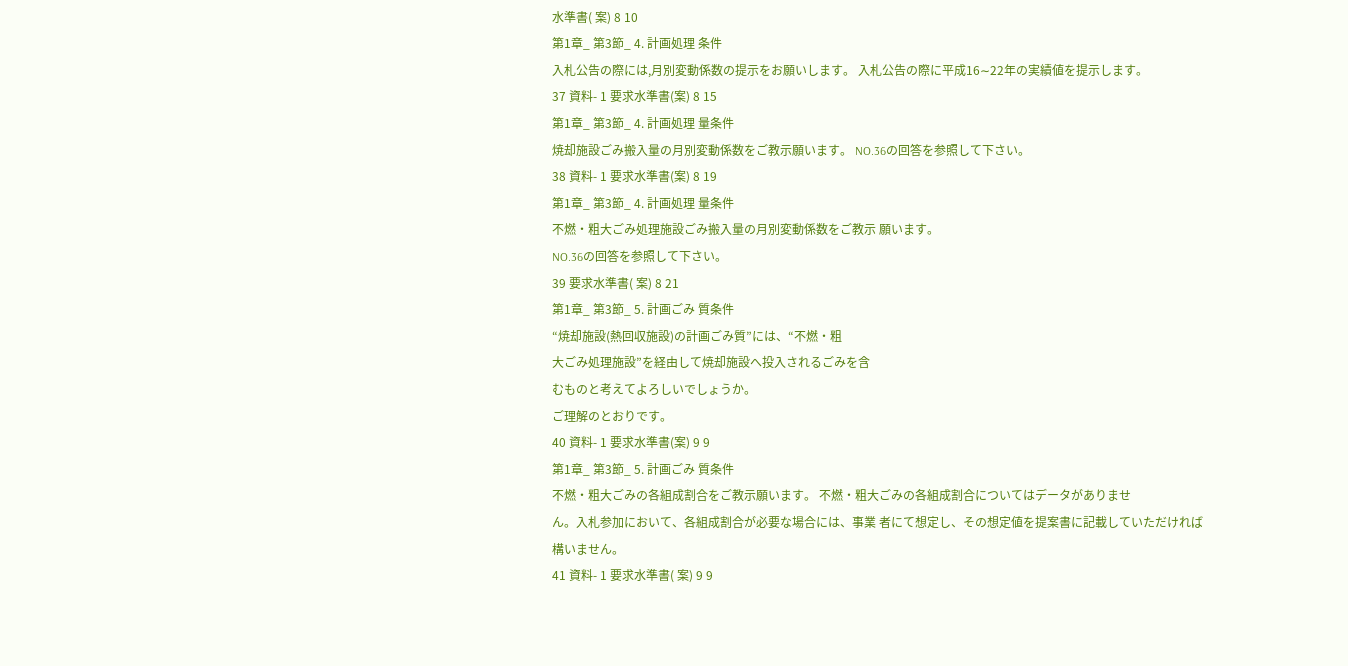水準書( 案) 8 10
第1章_ 第3節_ 4. 計画処理 条件
入札公告の際には,月別変動係数の提示をお願いします。 入札公告の際に平成16∼22年の実績値を提示します。
37 資料- 1 要求水準書(案) 8 15
第1章_ 第3節_ 4. 計画処理 量条件
焼却施設ごみ搬入量の月別変動係数をご教示願います。 NO.36の回答を参照して下さい。
38 資料- 1 要求水準書(案) 8 19
第1章_ 第3節_ 4. 計画処理 量条件
不燃・粗大ごみ処理施設ごみ搬入量の月別変動係数をご教示 願います。
NO.36の回答を参照して下さい。
39 要求水準書( 案) 8 21
第1章_ 第3節_ 5. 計画ごみ 質条件
“焼却施設(熱回収施設)の計画ごみ質”には、“不燃・粗
大ごみ処理施設”を経由して焼却施設へ投入されるごみを含
むものと考えてよろしいでしょうか。
ご理解のとおりです。
40 資料- 1 要求水準書(案) 9 9
第1章_ 第3節_ 5. 計画ごみ 質条件
不燃・粗大ごみの各組成割合をご教示願います。 不燃・粗大ごみの各組成割合についてはデータがありませ
ん。入札参加において、各組成割合が必要な場合には、事業 者にて想定し、その想定値を提案書に記載していただければ 構いません。
41 資料- 1 要求水準書( 案) 9 9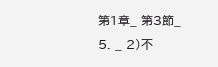第1章_ 第3節_ 5. _ 2)不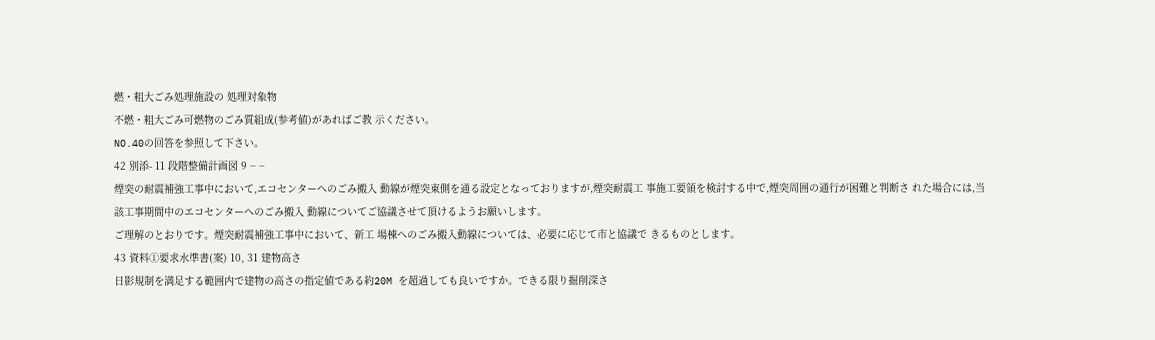燃・粗大ごみ処理施設の 処理対象物
不燃・粗大ごみ可燃物のごみ質組成(参考値)があればご教 示ください。
NO.40の回答を参照して下さい。
42 別添- 11 段階整備計画図 9 − −
煙突の耐震補強工事中において,エコセンターへのごみ搬入 動線が煙突東側を通る設定となっておりますが,煙突耐震工 事施工要領を検討する中で,煙突周囲の通行が困難と判断さ れた場合には,当該工事期間中のエコセンターへのごみ搬入 動線についてご協議させて頂けるようお願いします。
ご理解のとおりです。煙突耐震補強工事中において、新工 場棟へのごみ搬入動線については、必要に応じて市と協議で きるものとします。
43 資料①要求水準書(案) 10, 31 建物高さ
日影規制を満足する範囲内で建物の高さの指定値である約20M を超過しても良いですか。できる限り掘削深さ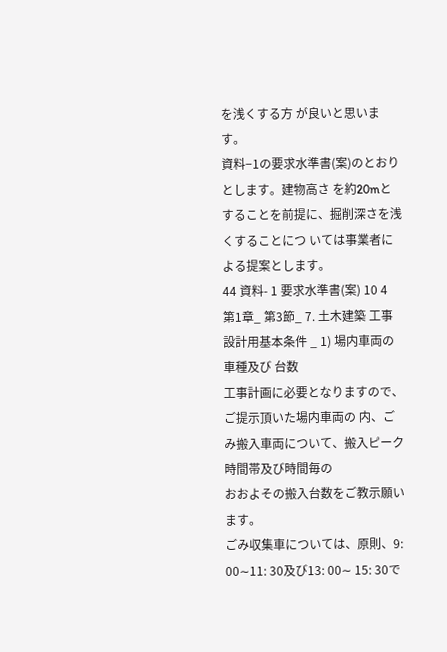を浅くする方 が良いと思います。
資料−1の要求水準書(案)のとおりとします。建物高さ を約20mとすることを前提に、掘削深さを浅くすることにつ いては事業者による提案とします。
44 資料- 1 要求水準書(案) 10 4
第1章_ 第3節_ 7. 土木建築 工事 設計用基本条件 _ 1) 場内車両の車種及び 台数
工事計画に必要となりますので、ご提示頂いた場内車両の 内、ごみ搬入車両について、搬入ピーク時間帯及び時間毎の
おおよその搬入台数をご教示願います。
ごみ収集車については、原則、9: 00∼11: 30及び13: 00∼ 15: 30で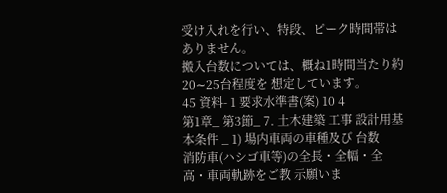受け入れを行い、特段、ピーク時間帯はありません。
搬入台数については、概ね1時間当たり約20∼25台程度を 想定しています。
45 資料- 1 要求水準書(案) 10 4
第1章_ 第3節_ 7. 土木建築 工事 設計用基本条件 _ 1) 場内車両の車種及び 台数
消防車(ハシゴ車等)の全長・全幅・全高・車両軌跡をご教 示願いま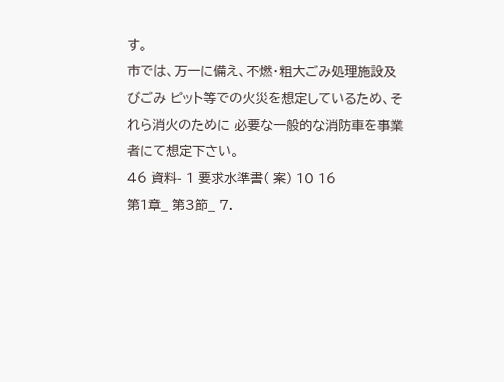す。
市では、万一に備え、不燃・粗大ごみ処理施設及びごみ ピット等での火災を想定しているため、それら消火のために 必要な一般的な消防車を事業者にて想定下さい。
46 資料- 1 要求水準書( 案) 10 16
第1章_ 第3節_ 7.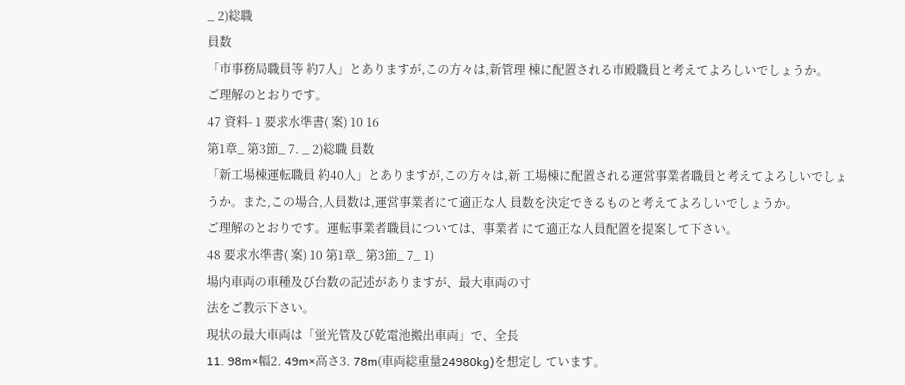_ 2)総職
員数
「市事務局職員等 約7人」とありますが,この方々は,新管理 棟に配置される市殿職員と考えてよろしいでしょうか。
ご理解のとおりです。
47 資料- 1 要求水準書( 案) 10 16
第1章_ 第3節_ 7. _ 2)総職 員数
「新工場棟運転職員 約40人」とありますが,この方々は,新 工場棟に配置される運営事業者職員と考えてよろしいでしょ
うか。また,この場合,人員数は,運営事業者にて適正な人 員数を決定できるものと考えてよろしいでしょうか。
ご理解のとおりです。運転事業者職員については、事業者 にて適正な人員配置を提案して下さい。
48 要求水準書( 案) 10 第1章_ 第3節_ 7_ 1)
場内車両の車種及び台数の記述がありますが、最大車両の寸
法をご教示下さい。
現状の最大車両は「蛍光管及び乾電池搬出車両」で、全長
11. 98m×幅2. 49m×高さ3. 78m(車両総重量24980kg)を想定し ています。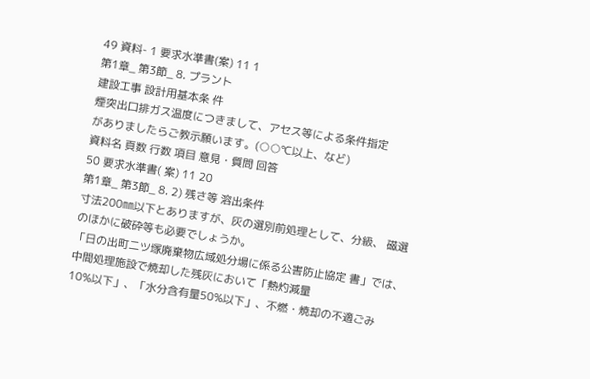49 資料- 1 要求水準書(案) 11 1
第1章_ 第3節_ 8. プラント
建設工事 設計用基本条 件
煙突出口排ガス温度につきまして、アセス等による条件指定
がありましたらご教示願います。(○○℃以上、など)
資料名 頁数 行数 項目 意見・質問 回答
50 要求水準書( 案) 11 20
第1章_ 第3節_ 8. 2) 残さ等 溶出条件
寸法200㎜以下とありますが、灰の選別前処理として、分級、 磁選のほかに破砕等も必要でしょうか。
「日の出町二ツ塚廃棄物広域処分場に係る公害防止協定 書」では、中間処理施設で焼却した残灰において「熱灼減量
10%以下」、「水分含有量50%以下」、不燃・焼却の不適ごみ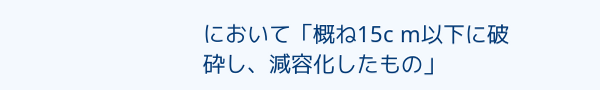において「概ね15c m以下に破砕し、減容化したもの」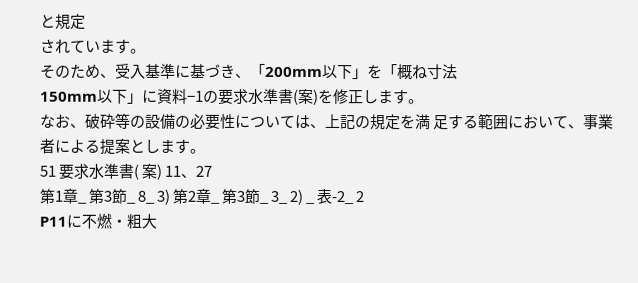と規定
されています。
そのため、受入基準に基づき、「200mm以下」を「概ね寸法
150mm以下」に資料−1の要求水準書(案)を修正します。
なお、破砕等の設備の必要性については、上記の規定を満 足する範囲において、事業者による提案とします。
51 要求水準書( 案) 11、27
第1章_ 第3節_ 8_ 3) 第2章_ 第3節_ 3_ 2) _ 表-2_ 2
P11に不燃・粗大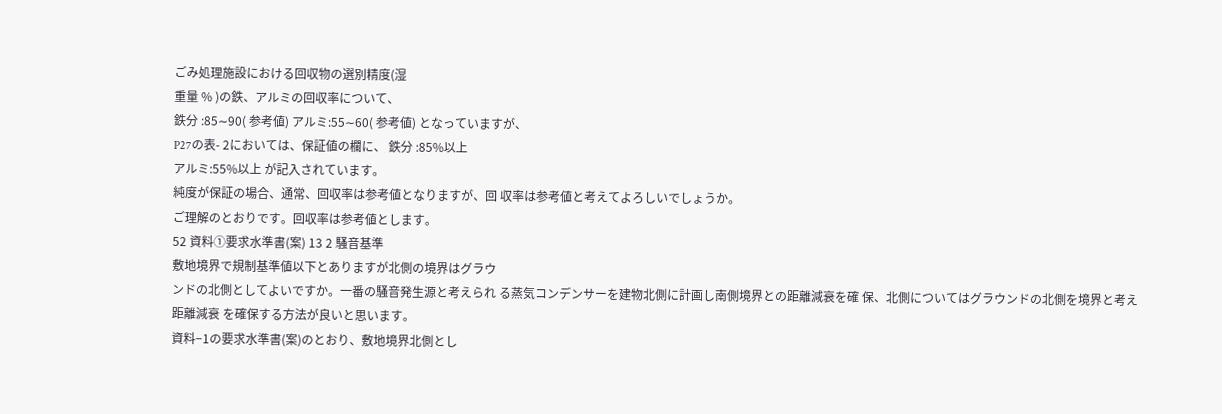ごみ処理施設における回収物の選別精度(湿
重量 % )の鉄、アルミの回収率について、
鉄分 :85∼90( 参考値) アルミ:55∼60( 参考値) となっていますが、
P27の表- 2においては、保証値の欄に、 鉄分 :85%以上
アルミ:55%以上 が記入されています。
純度が保証の場合、通常、回収率は参考値となりますが、回 収率は参考値と考えてよろしいでしょうか。
ご理解のとおりです。回収率は参考値とします。
52 資料①要求水準書(案) 13 2 騒音基準
敷地境界で規制基準値以下とありますが北側の境界はグラウ
ンドの北側としてよいですか。一番の騒音発生源と考えられ る蒸気コンデンサーを建物北側に計画し南側境界との距離減衰を確 保、北側についてはグラウンドの北側を境界と考え距離減衰 を確保する方法が良いと思います。
資料−1の要求水準書(案)のとおり、敷地境界北側とし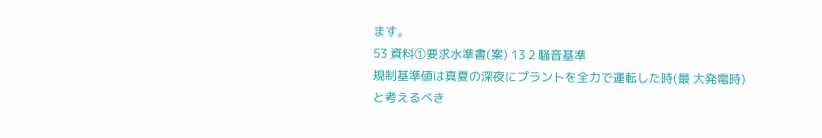ます。
53 資料①要求水準書(案) 13 2 騒音基準
規制基準値は真夏の深夜にプラントを全力で運転した時(最 大発電時)と考えるべき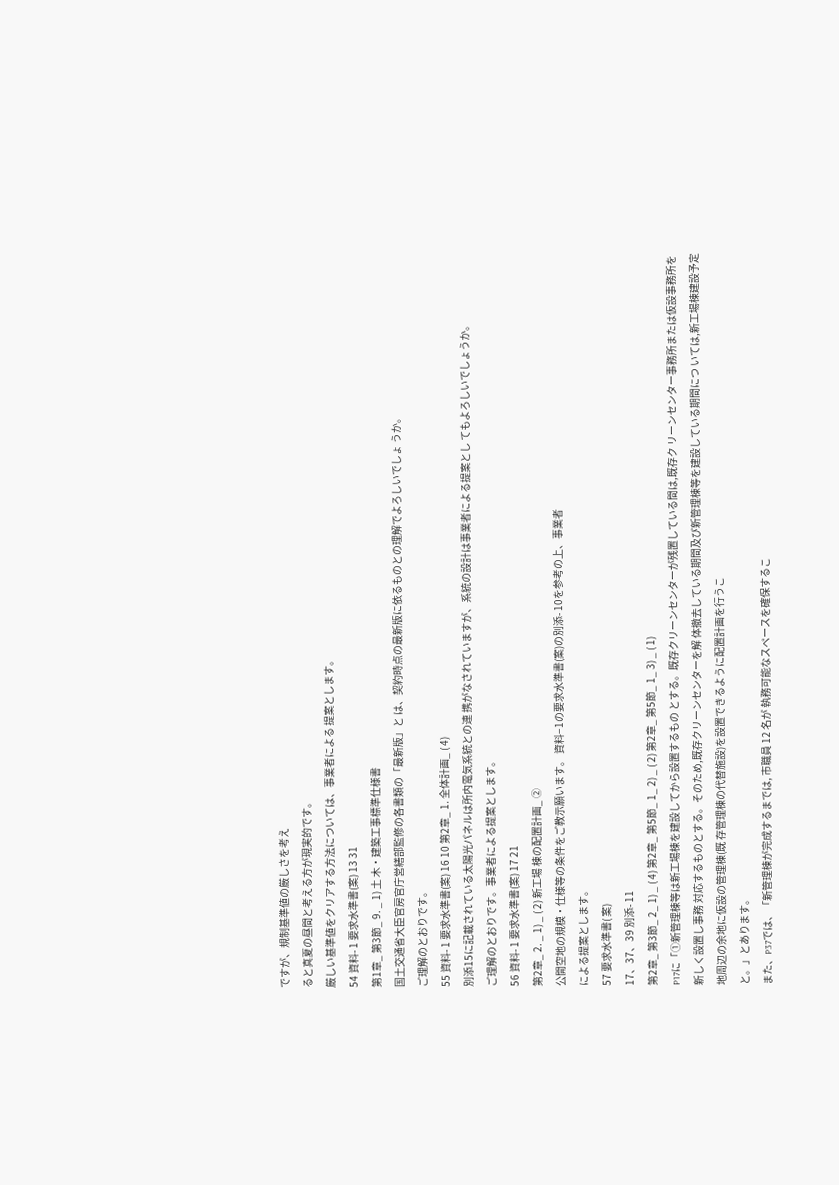ですが、規制基準値の厳しさを考え
ると真夏の昼間と考える方が現実的です。
厳しい基準値をクリアする方法については、事業者による 提案とします。
54 資料- 1 要求水準書(案) 13 31
第1章_ 第3節_ 9. _ 1) 土 木・建築工事標準仕様書
国土交通省大臣官房官庁営繕部監修の各書類の「最新版」と は、契約時点の最新版に依るものとの理解でよろしいでしょ うか。
ご理解のとおりです。
55 資料- 1 要求水準書(案) 16 10 第2章_ 1. 全体計画_ ( 4)
別添15に記載されている太陽光パネルは所内電気系統との連 携がなされていますが、系統の設計は事業者による提案とし てもよろしいでしょうか。
ご理解のとおりです。事業者による提案とします。
56 資料- 1 要求水準書(案) 17 21
第2章_ 2. _ 1) _ ( 2) 新工場 棟の配置計画_ ②
公開空地の規模・仕様等の条件をご教示願います。 資料−1の要求水準書(案)の別添- 10を参考の上、事業者
による提案とします。
57 要求水準書( 案)
17、37、39 別添- 11
第2章_ 第3節_ 2_ 1) _ ( 4) 第2章_ 第5節_ 1_ 2) _ ( 2) 第2章_ 第5節_ 1_ 3) _ ( 1)
P17に「①新管理棟等は新工場棟を建設してから設置するもの とする。既存クリーンセンターが残置している間は,既存ク リーンセンター事務所または仮設事務所を新しく設置し事務 対応するものとする。そのため,既存クリーンセンターを解 体撤去している期間及び新管理棟等を建設している期間につ いては,新工場棟建設予定地周辺の余地に仮設の管理棟(既 存管理棟の代替施設)を設置できるように配置計画を行うこ
と。」とあります。
また、P37では、「新管理棟が完成するまでは, 市職員 12 名が 執務可能なスペースを確保するこ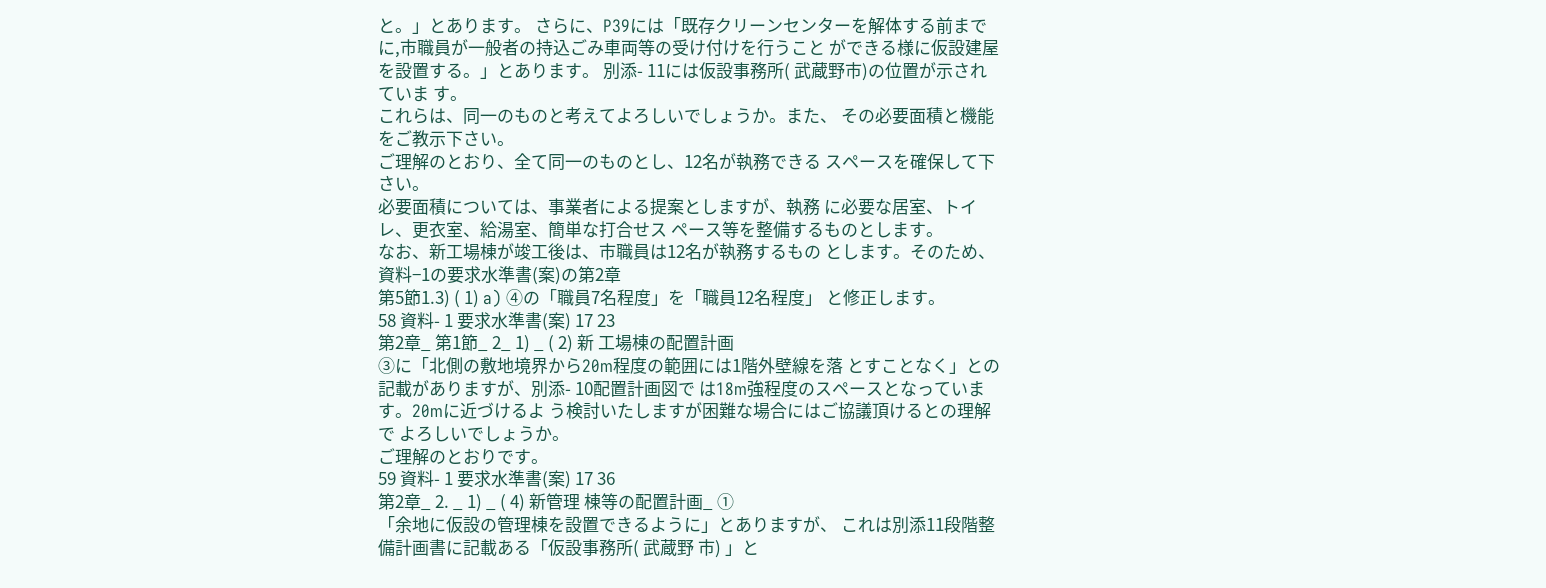と。」とあります。 さらに、P39には「既存クリーンセンターを解体する前まで に,市職員が一般者の持込ごみ車両等の受け付けを行うこと ができる様に仮設建屋を設置する。」とあります。 別添- 11には仮設事務所( 武蔵野市)の位置が示されていま す。
これらは、同一のものと考えてよろしいでしょうか。また、 その必要面積と機能をご教示下さい。
ご理解のとおり、全て同一のものとし、12名が執務できる スペースを確保して下さい。
必要面積については、事業者による提案としますが、執務 に必要な居室、トイレ、更衣室、給湯室、簡単な打合せス ペース等を整備するものとします。
なお、新工場棟が竣工後は、市職員は12名が執務するもの とします。そのため、資料−1の要求水準書(案)の第2章
第5節1.3) ( 1) a) ④の「職員7名程度」を「職員12名程度」 と修正します。
58 資料- 1 要求水準書(案) 17 23
第2章_ 第1節_ 2_ 1) _ ( 2) 新 工場棟の配置計画
③に「北側の敷地境界から20m程度の範囲には1階外壁線を落 とすことなく」との記載がありますが、別添- 10配置計画図で は18m強程度のスペースとなっています。20mに近づけるよ う検討いたしますが困難な場合にはご協議頂けるとの理解で よろしいでしょうか。
ご理解のとおりです。
59 資料- 1 要求水準書(案) 17 36
第2章_ 2. _ 1) _ ( 4) 新管理 棟等の配置計画_ ①
「余地に仮設の管理棟を設置できるように」とありますが、 これは別添11段階整備計画書に記載ある「仮設事務所( 武蔵野 市) 」と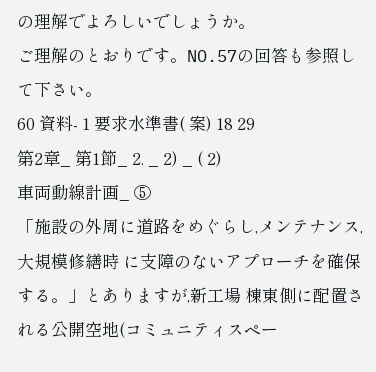の理解でよろしいでしょうか。
ご理解のとおりです。NO.57の回答も参照して下さい。
60 資料- 1 要求水準書( 案) 18 29
第2章_ 第1節_ 2. _ 2) _ ( 2)
車両動線計画_ ⑤
「施設の外周に道路をめぐらし,メンテナンス,大規模修繕時 に支障のないアプローチを確保する。」とありますが,新工場 棟東側に配置される公開空地(コミュニティスペー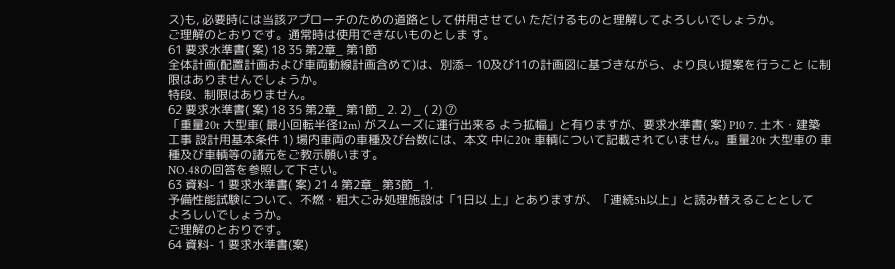ス)も, 必要時には当該アプローチのための道路として併用させてい ただけるものと理解してよろしいでしょうか。
ご理解のとおりです。通常時は使用できないものとしま す。
61 要求水準書( 案) 18 35 第2章_ 第1節
全体計画(配置計画および車両動線計画含めて)は、別添− 10及び11の計画図に基づきながら、より良い提案を行うこと に制限はありませんでしょうか。
特段、制限はありません。
62 要求水準書( 案) 18 35 第2章_ 第1節_ 2. 2) _ ( 2) ⑦
「重量20t 大型車( 最小回転半径12m) がスムーズに運行出来る よう拡幅」と有りますが、要求水準書( 案) P10 7. 土木・建築
工事 設計用基本条件 1) 場内車両の車種及び台数には、本文 中に20t 車輌について記載されていません。重量20t 大型車の 車種及び車輌等の諸元をご教示願います。
NO.48の回答を参照して下さい。
63 資料- 1 要求水準書( 案) 21 4 第2章_ 第3節_ 1.
予備性能試験について、不燃・粗大ごみ処理施設は「1日以 上」とありますが、「連続5h以上」と読み替えることとして
よろしいでしょうか。
ご理解のとおりです。
64 資料- 1 要求水準書(案)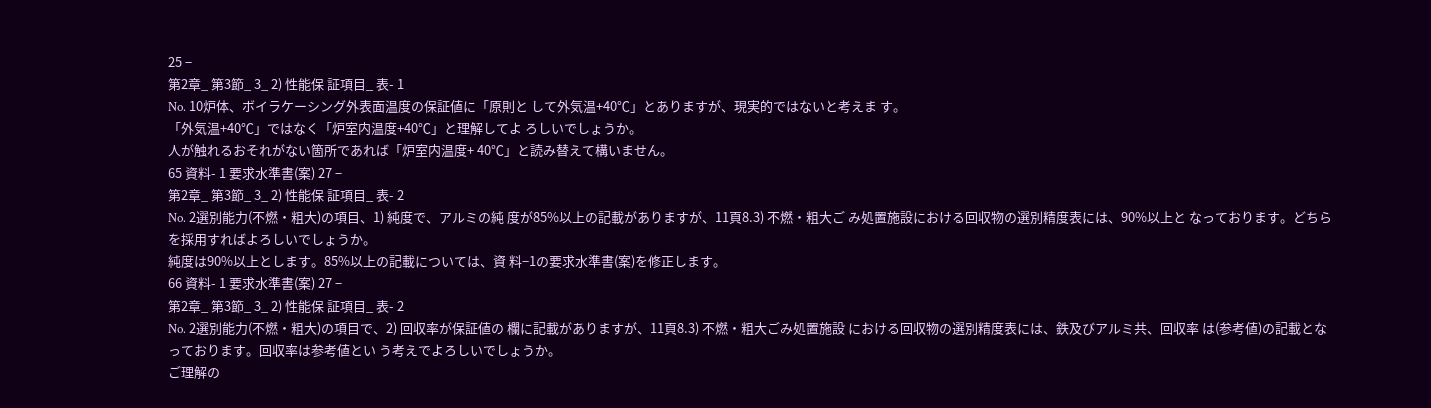25 −
第2章_ 第3節_ 3_ 2) 性能保 証項目_ 表- 1
No. 10炉体、ボイラケーシング外表面温度の保証値に「原則と して外気温+40℃」とありますが、現実的ではないと考えま す。
「外気温+40℃」ではなく「炉室内温度+40℃」と理解してよ ろしいでしょうか。
人が触れるおそれがない箇所であれば「炉室内温度+ 40℃」と読み替えて構いません。
65 資料- 1 要求水準書(案) 27 −
第2章_ 第3節_ 3_ 2) 性能保 証項目_ 表- 2
No. 2選別能力(不燃・粗大)の項目、1) 純度で、アルミの純 度が85%以上の記載がありますが、11頁8.3) 不燃・粗大ご み処置施設における回収物の選別精度表には、90%以上と なっております。どちらを採用すればよろしいでしょうか。
純度は90%以上とします。85%以上の記載については、資 料−1の要求水準書(案)を修正します。
66 資料- 1 要求水準書(案) 27 −
第2章_ 第3節_ 3_ 2) 性能保 証項目_ 表- 2
No. 2選別能力(不燃・粗大)の項目で、2) 回収率が保証値の 欄に記載がありますが、11頁8.3) 不燃・粗大ごみ処置施設 における回収物の選別精度表には、鉄及びアルミ共、回収率 は(参考値)の記載となっております。回収率は参考値とい う考えでよろしいでしょうか。
ご理解の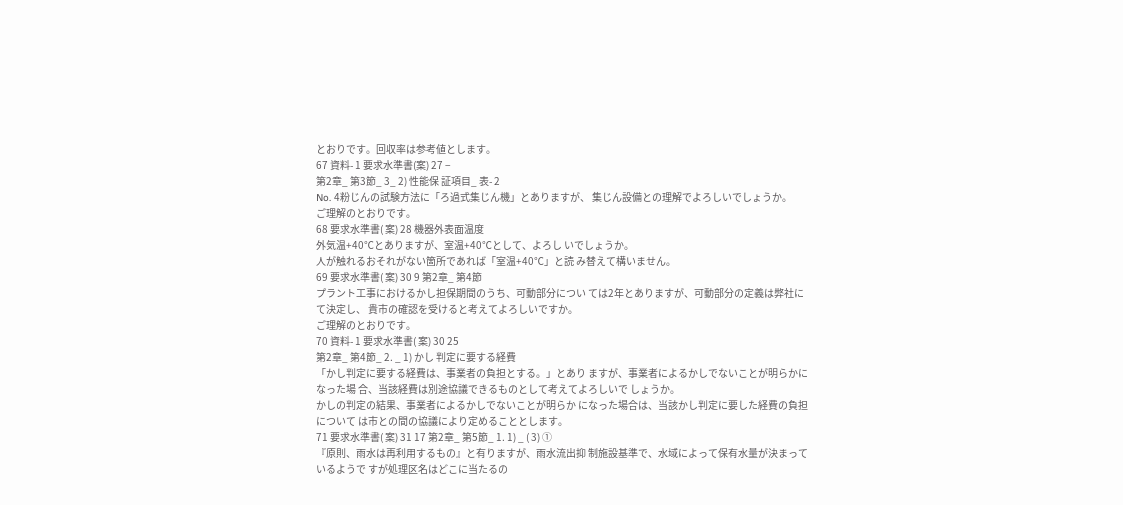とおりです。回収率は参考値とします。
67 資料- 1 要求水準書(案) 27 −
第2章_ 第3節_ 3_ 2) 性能保 証項目_ 表- 2
No. 4粉じんの試験方法に「ろ過式集じん機」とありますが、 集じん設備との理解でよろしいでしょうか。
ご理解のとおりです。
68 要求水準書( 案) 28 機器外表面温度
外気温+40℃とありますが、室温+40℃として、よろし いでしょうか。
人が触れるおそれがない箇所であれば「室温+40℃」と読 み替えて構いません。
69 要求水準書( 案) 30 9 第2章_ 第4節
プラント工事におけるかし担保期間のうち、可動部分につい ては2年とありますが、可動部分の定義は弊社にて決定し、 貴市の確認を受けると考えてよろしいですか。
ご理解のとおりです。
70 資料- 1 要求水準書( 案) 30 25
第2章_ 第4節_ 2. _ 1) かし 判定に要する経費
「かし判定に要する経費は、事業者の負担とする。」とあり ますが、事業者によるかしでないことが明らかになった場 合、当該経費は別途協議できるものとして考えてよろしいで しょうか。
かしの判定の結果、事業者によるかしでないことが明らか になった場合は、当該かし判定に要した経費の負担について は市との間の協議により定めることとします。
71 要求水準書( 案) 31 17 第2章_ 第5節_ 1. 1) _ ( 3) ①
『原則、雨水は再利用するもの』と有りますが、雨水流出抑 制施設基準で、水域によって保有水量が決まっているようで すが処理区名はどこに当たるの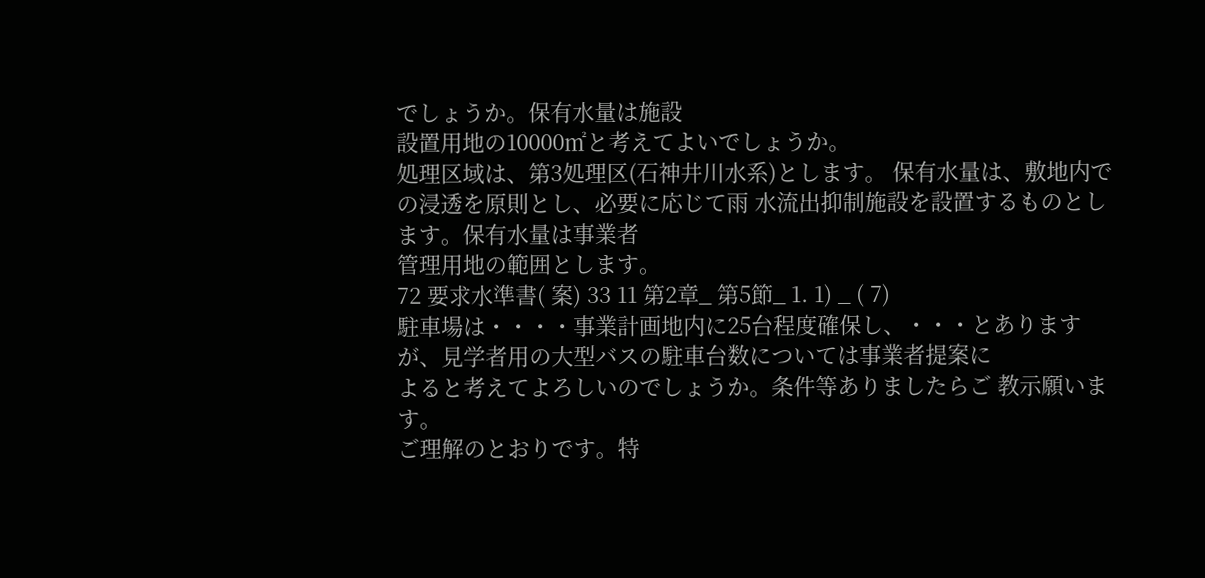でしょうか。保有水量は施設
設置用地の10000㎡と考えてよいでしょうか。
処理区域は、第3処理区(石神井川水系)とします。 保有水量は、敷地内での浸透を原則とし、必要に応じて雨 水流出抑制施設を設置するものとします。保有水量は事業者
管理用地の範囲とします。
72 要求水準書( 案) 33 11 第2章_ 第5節_ 1. 1) _ ( 7)
駐車場は・・・・事業計画地内に25台程度確保し、・・・とあります が、見学者用の大型バスの駐車台数については事業者提案に
よると考えてよろしいのでしょうか。条件等ありましたらご 教示願います。
ご理解のとおりです。特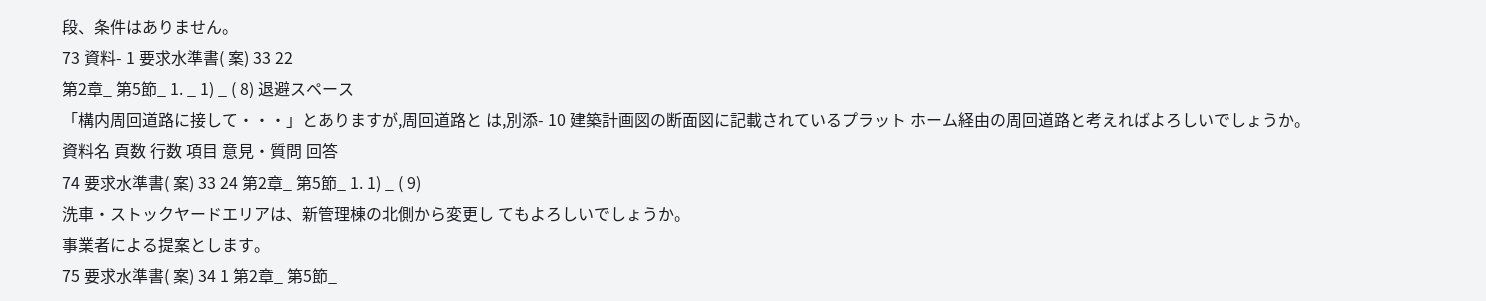段、条件はありません。
73 資料- 1 要求水準書( 案) 33 22
第2章_ 第5節_ 1. _ 1) _ ( 8) 退避スペース
「構内周回道路に接して・・・」とありますが,周回道路と は,別添- 10 建築計画図の断面図に記載されているプラット ホーム経由の周回道路と考えればよろしいでしょうか。
資料名 頁数 行数 項目 意見・質問 回答
74 要求水準書( 案) 33 24 第2章_ 第5節_ 1. 1) _ ( 9)
洗車・ストックヤードエリアは、新管理棟の北側から変更し てもよろしいでしょうか。
事業者による提案とします。
75 要求水準書( 案) 34 1 第2章_ 第5節_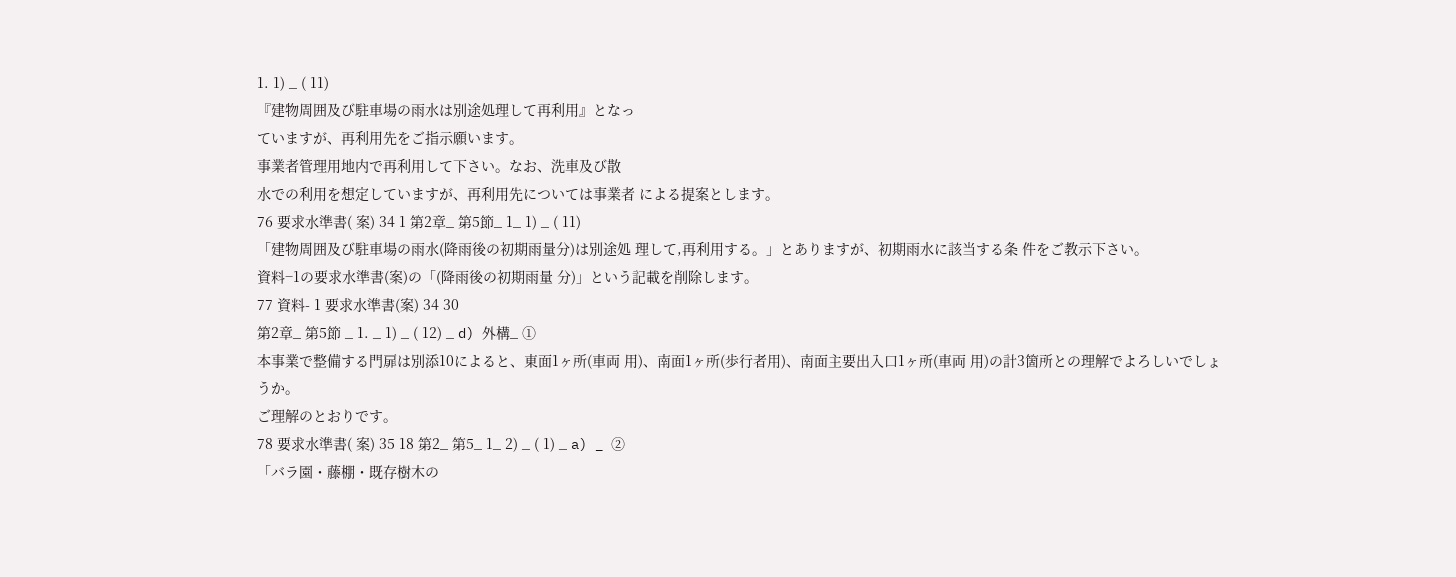1. 1) _ ( 11)
『建物周囲及び駐車場の雨水は別途処理して再利用』となっ
ていますが、再利用先をご指示願います。
事業者管理用地内で再利用して下さい。なお、洗車及び散
水での利用を想定していますが、再利用先については事業者 による提案とします。
76 要求水準書( 案) 34 1 第2章_ 第5節_ 1_ 1) _ ( 11)
「建物周囲及び駐車場の雨水(降雨後の初期雨量分)は別途処 理して,再利用する。」とありますが、初期雨水に該当する条 件をご教示下さい。
資料−1の要求水準書(案)の「(降雨後の初期雨量 分)」という記載を削除します。
77 資料- 1 要求水準書(案) 34 30
第2章_ 第5節 _ 1. _ 1) _ ( 12) _ d) 外構_ ①
本事業で整備する門扉は別添10によると、東面1ヶ所(車両 用)、南面1ヶ所(歩行者用)、南面主要出入口1ヶ所(車両 用)の計3箇所との理解でよろしいでしょうか。
ご理解のとおりです。
78 要求水準書( 案) 35 18 第2_ 第5_ 1_ 2) _ ( 1) _ a) _ ②
「バラ園・藤棚・既存樹木の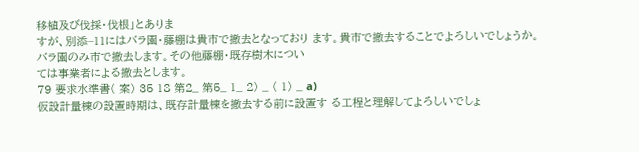移植及び伐採・伐根」とありま
すが、別添−11にはバラ園・藤棚は貴市で撤去となっており ます。貴市で撤去することでよろしいでしょうか。
バラ園のみ市で撤去します。その他藤棚・既存樹木につい
ては事業者による撤去とします。
79 要求水準書( 案) 35 18 第2_ 第5_ 1_ 2) _ ( 1) _ a)
仮設計量棟の設置時期は、既存計量棟を撤去する前に設置す る工程と理解してよろしいでしょ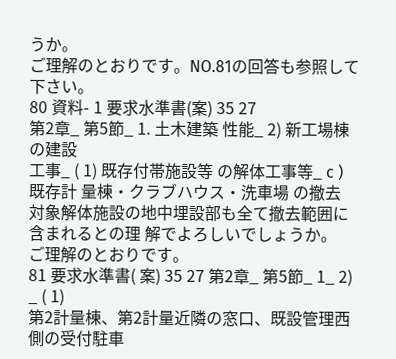うか。
ご理解のとおりです。NO.81の回答も参照して下さい。
80 資料- 1 要求水準書(案) 35 27
第2章_ 第5節_ 1. 土木建築 性能_ 2) 新工場棟の建設
工事_ ( 1) 既存付帯施設等 の解体工事等_ c ) 既存計 量棟・クラブハウス・洗車場 の撤去
対象解体施設の地中埋設部も全て撤去範囲に含まれるとの理 解でよろしいでしょうか。
ご理解のとおりです。
81 要求水準書( 案) 35 27 第2章_ 第5節_ 1_ 2) _ ( 1)
第2計量棟、第2計量近隣の窓口、既設管理西側の受付駐車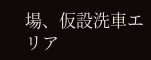場、仮設洗車エリア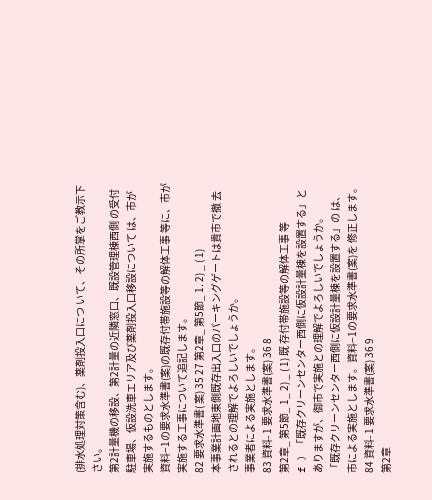(排水処理対策含む)、薬剤投入口につ いて、その所掌をご教示下さい。
第2計量機の移設、第2計量の近隣窓口、既設管理棟西側 の受付駐車場、仮設洗車エリア及び薬剤投入口移設について は、市が実施するものとします。
資料−1の要求水準書(案)の既存付帯施設等の解体工事 等に、市が実施する工事について追記します。
82 要求水準書( 案) 35 27 第2章_ 第5節_ 1. 2) _ ( 1)
本事業計画地東側既存出入口のパーキングゲートは貴市で撤 去されるとの理解でよろしいでしょうか。
事業者による実施とします。
83 資料- 1 要求水準書(案) 36 8
第2章_ 第5節_ 1_ 2) _ ( 1) 既 存付帯施設等の解体工事 等
f ) 「既存クリーンセンター西側に仮設計量棟を設置する」と ありますが、御市で実施との理解でよろしいでしょうか。
「既存クリーンセンター西側に仮設計量棟を設置する」の は、市による実施とします。資料−1の要求水準書(案)を 修正します。
84 資料- 1 要求水準書(案) 36 9
第2章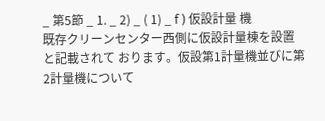_ 第5節 _ 1. _ 2) _ ( 1) _ f ) 仮設計量 機
既存クリーンセンター西側に仮設計量棟を設置と記載されて おります。仮設第1計量機並びに第2計量機について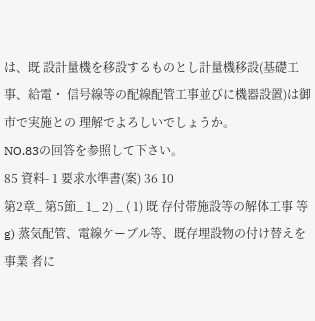は、既 設計量機を移設するものとし計量機移設(基礎工事、給電・ 信号線等の配線配管工事並びに機器設置)は御市で実施との 理解でよろしいでしょうか。
NO.83の回答を参照して下さい。
85 資料- 1 要求水準書(案) 36 10
第2章_ 第5節_ 1_ 2) _ ( 1) 既 存付帯施設等の解体工事 等
g) 蒸気配管、電線ケーブル等、既存埋設物の付け替えを事業 者に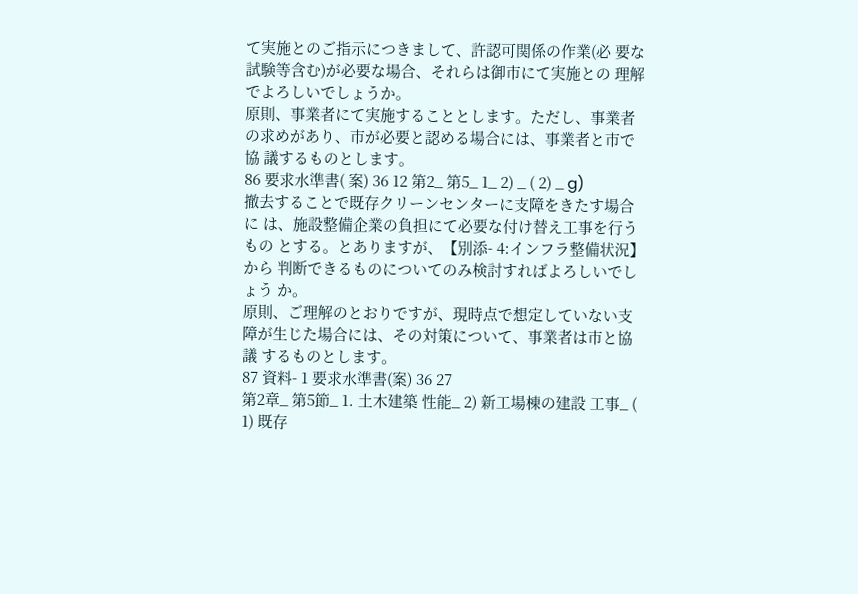て実施とのご指示につきまして、許認可関係の作業(必 要な試験等含む)が必要な場合、それらは御市にて実施との 理解でよろしいでしょうか。
原則、事業者にて実施することとします。ただし、事業者 の求めがあり、市が必要と認める場合には、事業者と市で協 議するものとします。
86 要求水準書( 案) 36 12 第2_ 第5_ 1_ 2) _ ( 2) _ g)
撤去することで既存クリーンセンターに支障をきたす場合に は、施設整備企業の負担にて必要な付け替え工事を行うもの とする。とありますが、【別添- 4:インフラ整備状況】から 判断できるものについてのみ検討すればよろしいでしょう か。
原則、ご理解のとおりですが、現時点で想定していない支 障が生じた場合には、その対策について、事業者は市と協議 するものとします。
87 資料- 1 要求水準書(案) 36 27
第2章_ 第5節_ 1. 土木建築 性能_ 2) 新工場棟の建設 工事_ ( 1) 既存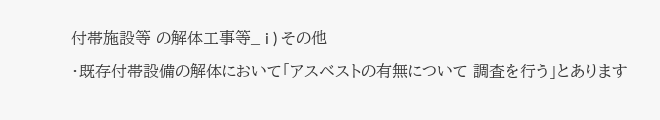付帯施設等 の解体工事等_ i ) その他
・既存付帯設備の解体において「アスベストの有無について 調査を行う」とあります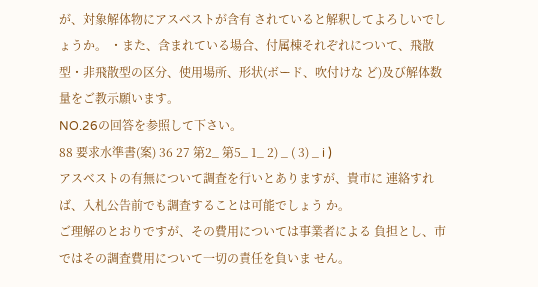が、対象解体物にアスベストが含有 されていると解釈してよろしいでしょうか。 ・また、含まれている場合、付属棟それぞれについて、飛散 型・非飛散型の区分、使用場所、形状(ボード、吹付けな ど)及び解体数量をご教示願います。
NO.26の回答を参照して下さい。
88 要求水準書(案) 36 27 第2_ 第5_ 1_ 2) _ ( 3) _ i )
アスベストの有無について調査を行いとありますが、貴市に 連絡すれば、入札公告前でも調査することは可能でしょう か。
ご理解のとおりですが、その費用については事業者による 負担とし、市ではその調査費用について一切の責任を負いま せん。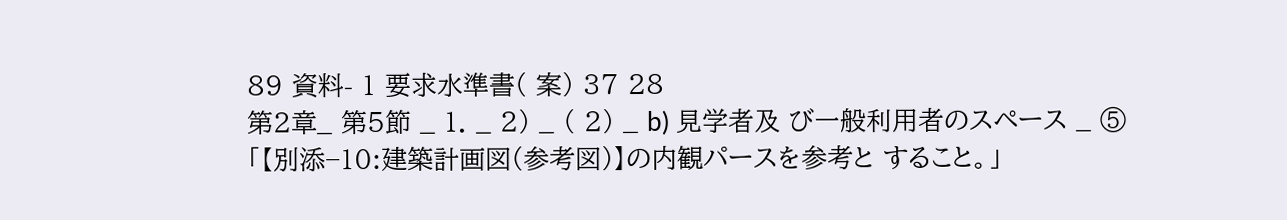89 資料- 1 要求水準書( 案) 37 28
第2章_ 第5節 _ 1. _ 2) _ ( 2) _ b) 見学者及 び一般利用者のスペース _ ⑤
「【別添−10:建築計画図(参考図)】の内観パースを参考と すること。」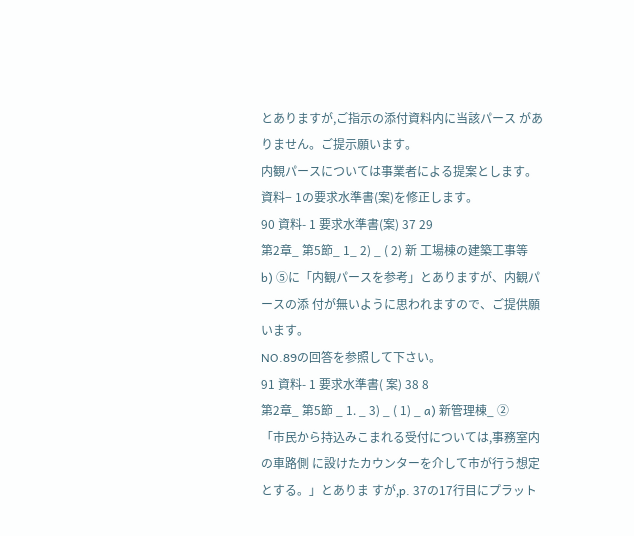とありますが,ご指示の添付資料内に当該パース がありません。ご提示願います。
内観パースについては事業者による提案とします。資料− 1の要求水準書(案)を修正します。
90 資料- 1 要求水準書(案) 37 29
第2章_ 第5節_ 1_ 2) _ ( 2) 新 工場棟の建築工事等
b) ⑤に「内観パースを参考」とありますが、内観パースの添 付が無いように思われますので、ご提供願います。
NO.89の回答を参照して下さい。
91 資料- 1 要求水準書( 案) 38 8
第2章_ 第5節 _ 1. _ 3) _ ( 1) _ a) 新管理棟_ ②
「市民から持込みこまれる受付については,事務室内の車路側 に設けたカウンターを介して市が行う想定とする。」とありま すが,p. 37の17行目にプラット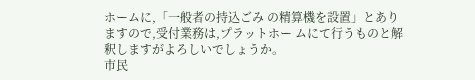ホームに,「一般者の持込ごみ の精算機を設置」とありますので,受付業務は,プラットホー ムにて行うものと解釈しますがよろしいでしょうか。
市民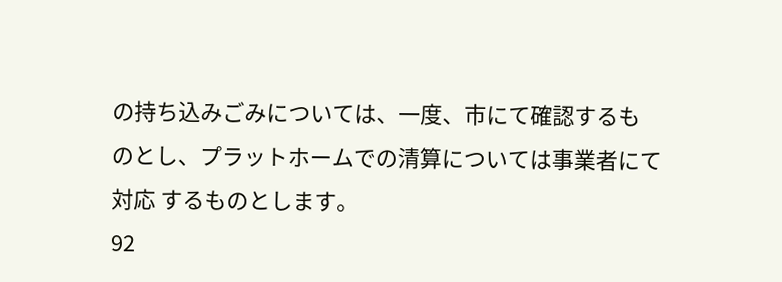の持ち込みごみについては、一度、市にて確認するも のとし、プラットホームでの清算については事業者にて対応 するものとします。
92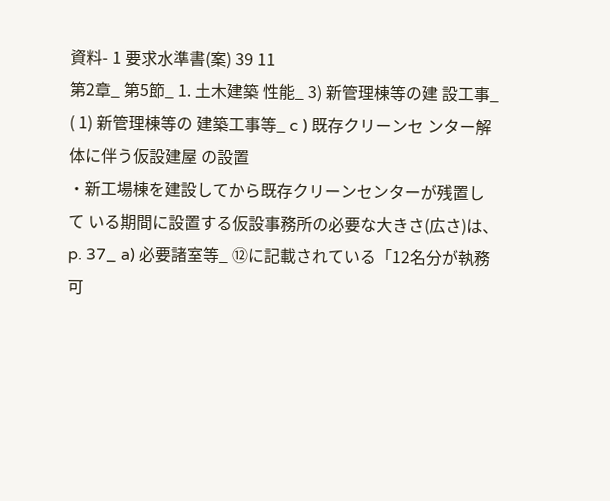資料- 1 要求水準書(案) 39 11
第2章_ 第5節_ 1. 土木建築 性能_ 3) 新管理棟等の建 設工事_ ( 1) 新管理棟等の 建築工事等_ c ) 既存クリーンセ ンター解体に伴う仮設建屋 の設置
・新工場棟を建設してから既存クリーンセンターが残置して いる期間に設置する仮設事務所の必要な大きさ(広さ)は、 p. 37_ a) 必要諸室等_ ⑫に記載されている「12名分が執務可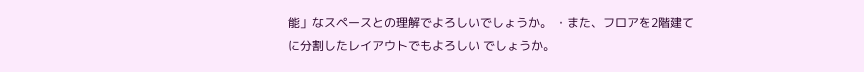能」なスペースとの理解でよろしいでしょうか。 ・また、フロアを2階建てに分割したレイアウトでもよろしい でしょうか。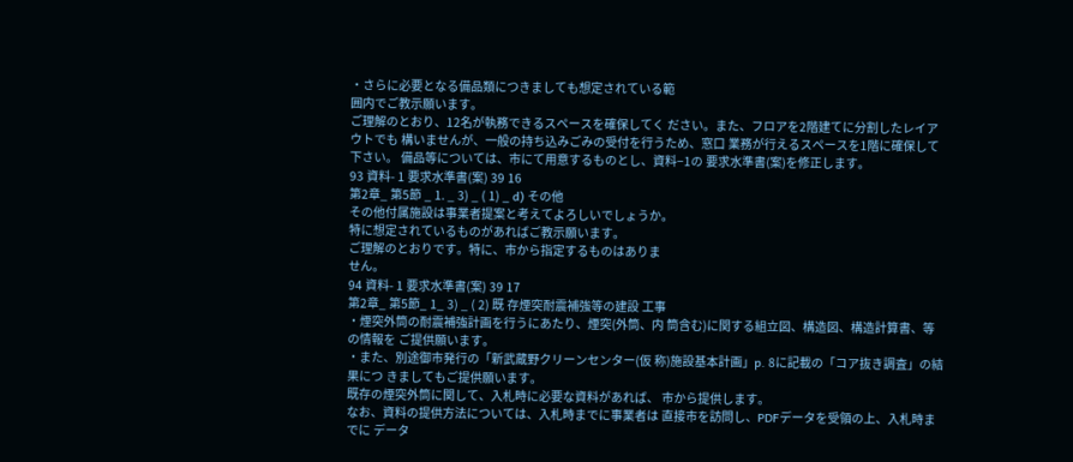・さらに必要となる備品類につきましても想定されている範
囲内でご教示願います。
ご理解のとおり、12名が執務できるスペースを確保してく ださい。また、フロアを2階建てに分割したレイアウトでも 構いませんが、一般の持ち込みごみの受付を行うため、窓口 業務が行えるスペースを1階に確保して下さい。 備品等については、市にて用意するものとし、資料−1の 要求水準書(案)を修正します。
93 資料- 1 要求水準書(案) 39 16
第2章_ 第5節 _ 1. _ 3) _ ( 1) _ d) その他
その他付属施設は事業者提案と考えてよろしいでしょうか。
特に想定されているものがあればご教示願います。
ご理解のとおりです。特に、市から指定するものはありま
せん。
94 資料- 1 要求水準書(案) 39 17
第2章_ 第5節_ 1_ 3) _ ( 2) 既 存煙突耐震補強等の建設 工事
・煙突外筒の耐震補強計画を行うにあたり、煙突(外筒、内 筒含む)に関する組立図、構造図、構造計算書、等の情報を ご提供願います。
・また、別途御市発行の「新武蔵野クリーンセンター(仮 称)施設基本計画」p. 8に記載の「コア抜き調査」の結果につ きましてもご提供願います。
既存の煙突外筒に関して、入札時に必要な資料があれば、 市から提供します。
なお、資料の提供方法については、入札時までに事業者は 直接市を訪問し、PDFデータを受領の上、入札時までに データ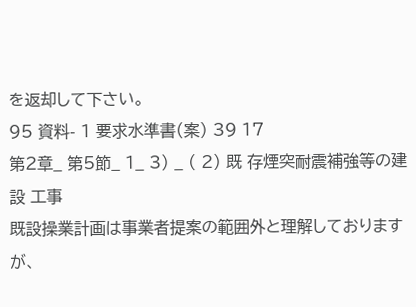を返却して下さい。
95 資料- 1 要求水準書(案) 39 17
第2章_ 第5節_ 1_ 3) _ ( 2) 既 存煙突耐震補強等の建設 工事
既設操業計画は事業者提案の範囲外と理解しておりますが、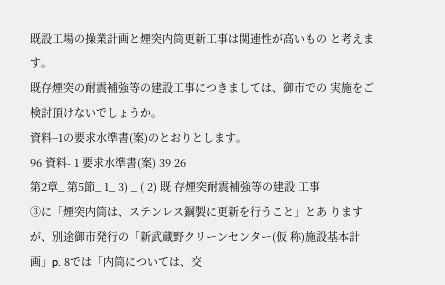既設工場の操業計画と煙突内筒更新工事は関連性が高いもの と考えます。
既存煙突の耐震補強等の建設工事につきましては、御市での 実施をご検討頂けないでしょうか。
資料−1の要求水準書(案)のとおりとします。
96 資料- 1 要求水準書(案) 39 26
第2章_ 第5節_ 1_ 3) _ ( 2) 既 存煙突耐震補強等の建設 工事
③に「煙突内筒は、ステンレス鋼製に更新を行うこと」とあ りますが、別途御市発行の「新武蔵野クリーンセンター(仮 称)施設基本計画」p. 8では「内筒については、交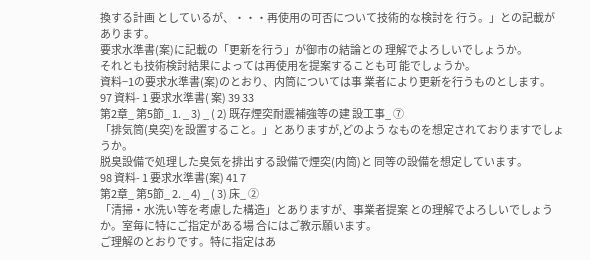換する計画 としているが、・・・再使用の可否について技術的な検討を 行う。」との記載があります。
要求水準書(案)に記載の「更新を行う」が御市の結論との 理解でよろしいでしょうか。
それとも技術検討結果によっては再使用を提案することも可 能でしょうか。
資料−1の要求水準書(案)のとおり、内筒については事 業者により更新を行うものとします。
97 資料- 1 要求水準書( 案) 39 33
第2章_ 第5節_ 1. _ 3) _ ( 2) 既存煙突耐震補強等の建 設工事_ ⑦
「排気筒(臭突)を設置すること。」とありますが,どのよう なものを想定されておりますでしょうか。
脱臭設備で処理した臭気を排出する設備で煙突(内筒)と 同等の設備を想定しています。
98 資料- 1 要求水準書(案) 41 7
第2章_ 第5節_ 2. _ 4) _ ( 3) 床_ ②
「清掃・水洗い等を考慮した構造」とありますが、事業者提案 との理解でよろしいでしょうか。室毎に特にご指定がある場 合にはご教示願います。
ご理解のとおりです。特に指定はあ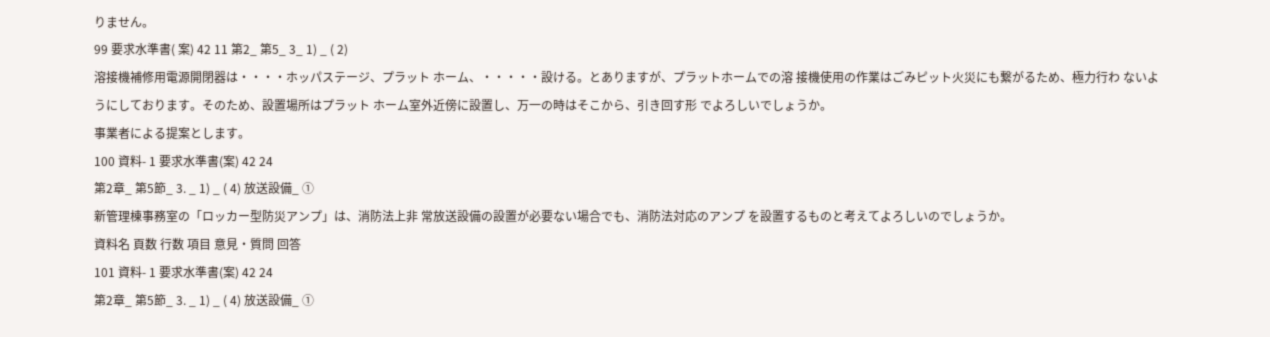りません。
99 要求水準書( 案) 42 11 第2_ 第5_ 3_ 1) _ ( 2)
溶接機補修用電源開閉器は・・・・ホッパステージ、プラット ホーム、・・・・・設ける。とありますが、プラットホームでの溶 接機使用の作業はごみピット火災にも繋がるため、極力行わ ないようにしております。そのため、設置場所はプラット ホーム室外近傍に設置し、万一の時はそこから、引き回す形 でよろしいでしょうか。
事業者による提案とします。
100 資料- 1 要求水準書(案) 42 24
第2章_ 第5節_ 3. _ 1) _ ( 4) 放送設備_ ①
新管理棟事務室の「ロッカー型防災アンプ」は、消防法上非 常放送設備の設置が必要ない場合でも、消防法対応のアンプ を設置するものと考えてよろしいのでしょうか。
資料名 頁数 行数 項目 意見・質問 回答
101 資料- 1 要求水準書(案) 42 24
第2章_ 第5節_ 3. _ 1) _ ( 4) 放送設備_ ①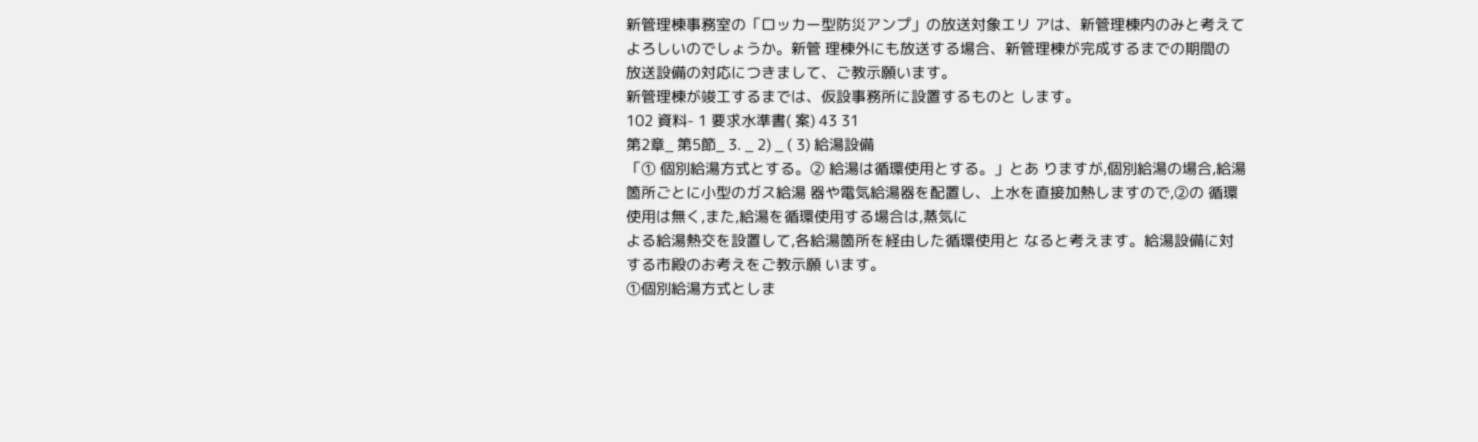新管理棟事務室の「ロッカー型防災アンプ」の放送対象エリ アは、新管理棟内のみと考えてよろしいのでしょうか。新管 理棟外にも放送する場合、新管理棟が完成するまでの期間の 放送設備の対応につきまして、ご教示願います。
新管理棟が竣工するまでは、仮設事務所に設置するものと します。
102 資料- 1 要求水準書( 案) 43 31
第2章_ 第5節_ 3. _ 2) _ ( 3) 給湯設備
「① 個別給湯方式とする。② 給湯は循環使用とする。」とあ りますが,個別給湯の場合,給湯箇所ごとに小型のガス給湯 器や電気給湯器を配置し、上水を直接加熱しますので,②の 循環使用は無く,また,給湯を循環使用する場合は,蒸気に
よる給湯熱交を設置して,各給湯箇所を経由した循環使用と なると考えます。給湯設備に対する市殿のお考えをご教示願 います。
①個別給湯方式としま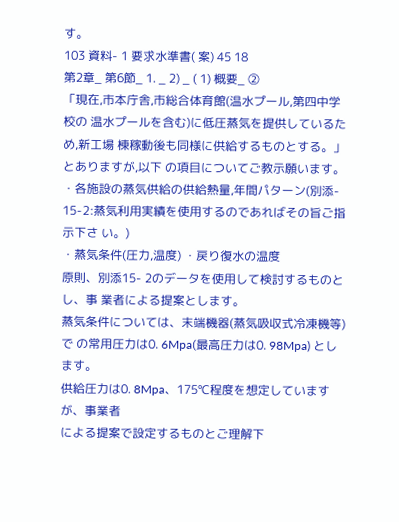す。
103 資料- 1 要求水準書( 案) 45 18
第2章_ 第6節_ 1. _ 2) _ ( 1) 概要_ ②
「現在,市本庁舎,市総合体育館(温水プール,第四中学校の 温水プールを含む)に低圧蒸気を提供しているため,新工場 棟稼動後も同様に供給するものとする。」とありますが,以下 の項目についてご教示願います。
・各施設の蒸気供給の供給熱量,年間パターン(別添- 15-2:蒸気利用実績を使用するのであればその旨ご指示下さ い。)
・蒸気条件(圧力,温度) ・戻り復水の温度
原則、別添15- 2のデータを使用して検討するものとし、事 業者による提案とします。
蒸気条件については、末端機器(蒸気吸収式冷凍機等)で の常用圧力は0. 6Mpa(最高圧力は0. 98Mpa) とします。
供給圧力は0. 8Mpa、175℃程度を想定していますが、事業者
による提案で設定するものとご理解下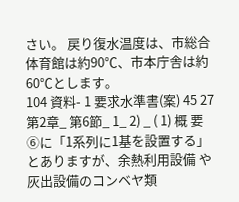さい。 戻り復水温度は、市総合体育館は約90℃、市本庁舎は約
60℃とします。
104 資料- 1 要求水準書(案) 45 27
第2章_ 第6節_ 1_ 2) _ ( 1) 概 要
⑥に「1系列に1基を設置する」とありますが、余熱利用設備 や灰出設備のコンベヤ類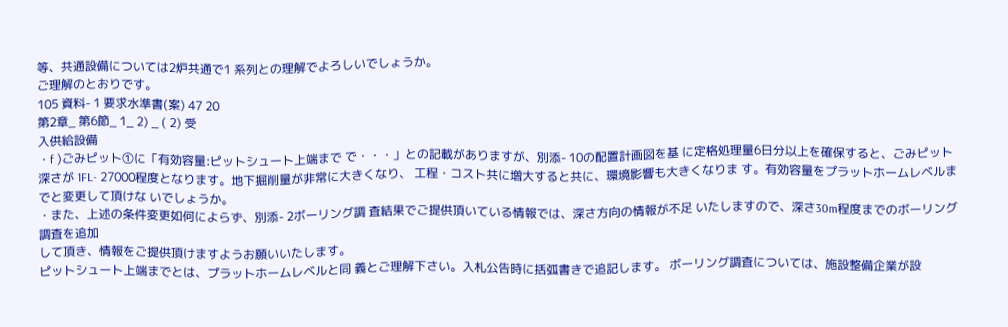等、共通設備については2炉共通で1 系列との理解でよろしいでしょうか。
ご理解のとおりです。
105 資料- 1 要求水準書(案) 47 20
第2章_ 第6節_ 1_ 2) _ ( 2) 受
入供給設備
・f )ごみピット①に「有効容量:ピットシュート上端まで で・・・」との記載がありますが、別添- 10の配置計画図を基 に定格処理量6日分以上を確保すると、ごみピット深さが 1FL- 27000程度となります。地下掘削量が非常に大きくなり、 工程・コスト共に増大すると共に、環境影響も大きくなりま す。有効容量をプラットホームレベルまでと変更して頂けな いでしょうか。
・また、上述の条件変更如何によらず、別添- 2ボーリング調 査結果でご提供頂いている情報では、深さ方向の情報が不足 いたしますので、深さ30m程度までのボーリング調査を追加
して頂き、情報をご提供頂けますようお願いいたします。
ピットシュート上端までとは、プラットホームレベルと同 義とご理解下さい。入札公告時に括弧書きで追記します。 ボーリング調査については、施設整備企業が設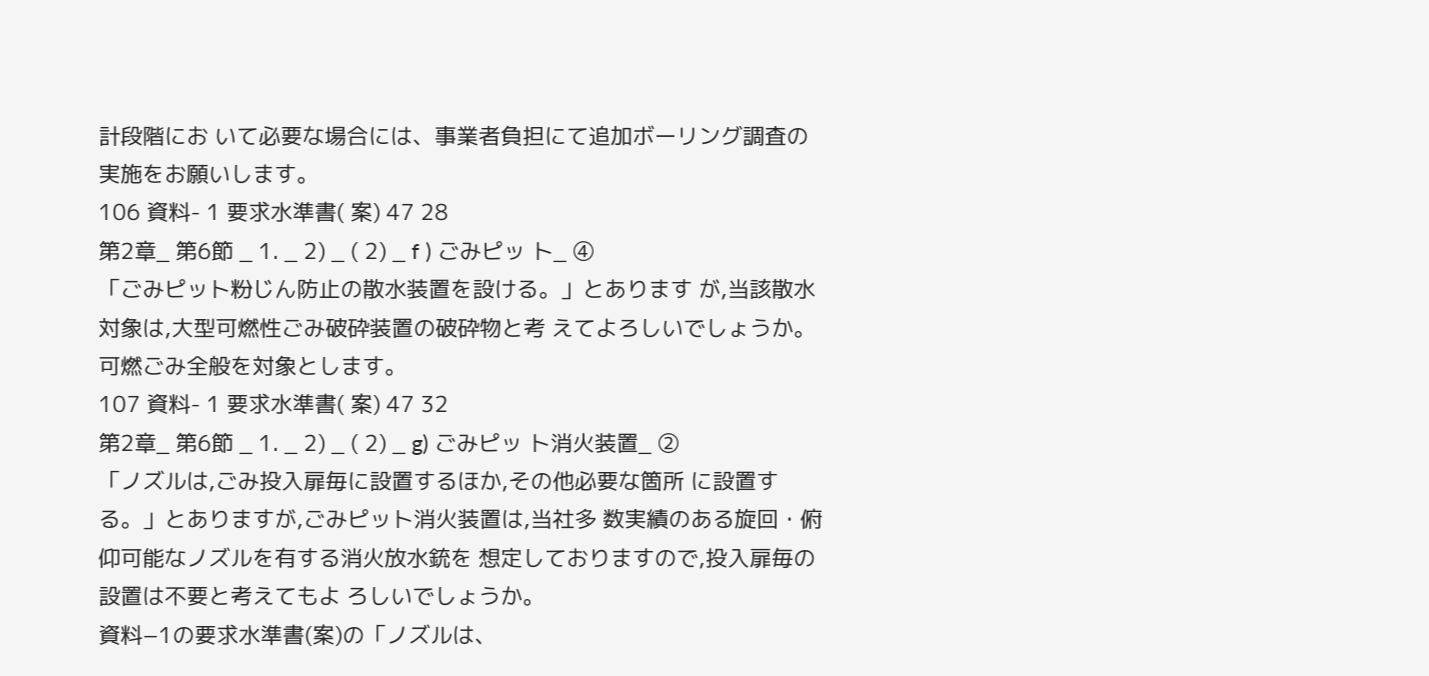計段階にお いて必要な場合には、事業者負担にて追加ボーリング調査の 実施をお願いします。
106 資料- 1 要求水準書( 案) 47 28
第2章_ 第6節 _ 1. _ 2) _ ( 2) _ f ) ごみピッ ト_ ④
「ごみピット粉じん防止の散水装置を設ける。」とあります が,当該散水対象は,大型可燃性ごみ破砕装置の破砕物と考 えてよろしいでしょうか。
可燃ごみ全般を対象とします。
107 資料- 1 要求水準書( 案) 47 32
第2章_ 第6節 _ 1. _ 2) _ ( 2) _ g) ごみピッ ト消火装置_ ②
「ノズルは,ごみ投入扉毎に設置するほか,その他必要な箇所 に設置する。」とありますが,ごみピット消火装置は,当社多 数実績のある旋回・俯仰可能なノズルを有する消火放水銃を 想定しておりますので,投入扉毎の設置は不要と考えてもよ ろしいでしょうか。
資料−1の要求水準書(案)の「ノズルは、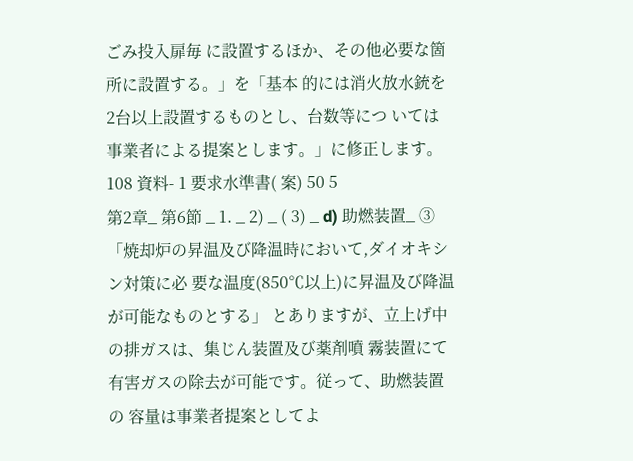ごみ投入扉毎 に設置するほか、その他必要な箇所に設置する。」を「基本 的には消火放水銃を2台以上設置するものとし、台数等につ いては事業者による提案とします。」に修正します。
108 資料- 1 要求水準書( 案) 50 5
第2章_ 第6節 _ 1. _ 2) _ ( 3) _ d) 助燃装置_ ③
「焼却炉の昇温及び降温時において,ダイオキシン対策に必 要な温度(850℃以上)に昇温及び降温が可能なものとする」 とありますが、立上げ中の排ガスは、集じん装置及び薬剤噴 霧装置にて有害ガスの除去が可能です。従って、助燃装置の 容量は事業者提案としてよ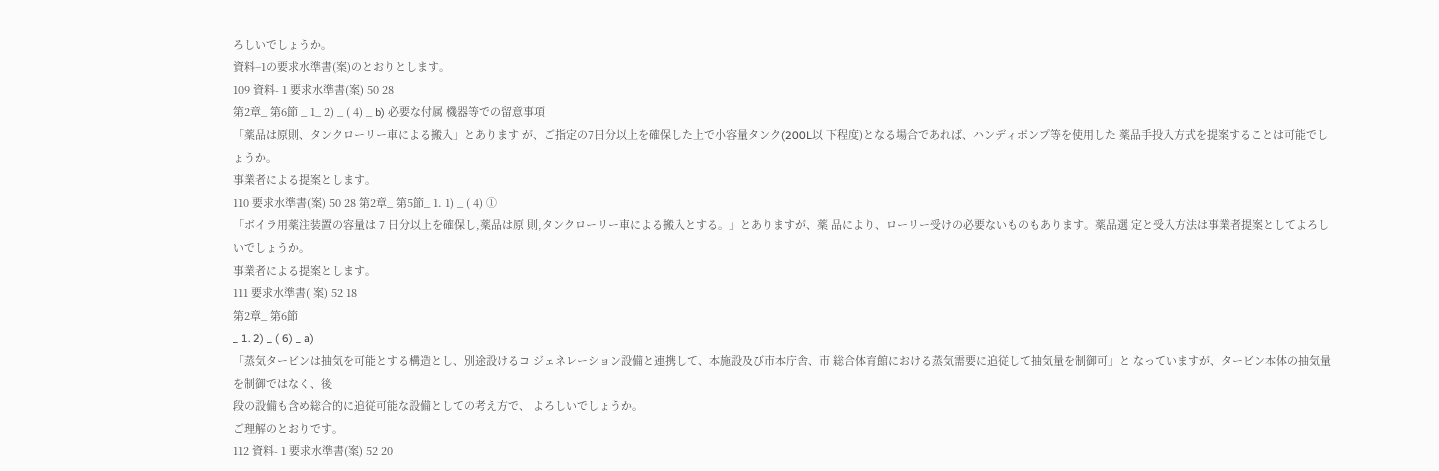ろしいでしょうか。
資料−1の要求水準書(案)のとおりとします。
109 資料- 1 要求水準書(案) 50 28
第2章_ 第6節 _ 1_ 2) _ ( 4) _ b) 必要な付属 機器等での留意事項
「薬品は原則、タンクローリー車による搬入」とあります が、ご指定の7日分以上を確保した上で小容量タンク(200L以 下程度)となる場合であれば、ハンディポンプ等を使用した 薬品手投入方式を提案することは可能でしょうか。
事業者による提案とします。
110 要求水準書(案) 50 28 第2章_ 第5節_ 1. 1) _ ( 4) ①
「ボイラ用薬注装置の容量は 7 日分以上を確保し,薬品は原 則,タンクローリー車による搬入とする。」とありますが、薬 品により、ローリー受けの必要ないものもあります。薬品選 定と受入方法は事業者提案としてよろしいでしょうか。
事業者による提案とします。
111 要求水準書( 案) 52 18
第2章_ 第6節
_ 1. 2) _ ( 6) _ a)
「蒸気タービンは抽気を可能とする構造とし、別途設けるコ ジェネレーション設備と連携して、本施設及び市本庁舎、市 総合体育館における蒸気需要に追従して抽気量を制御可」と なっていますが、タービン本体の抽気量を制御ではなく、後
段の設備も含め総合的に追従可能な設備としての考え方で、 よろしいでしょうか。
ご理解のとおりです。
112 資料- 1 要求水準書(案) 52 20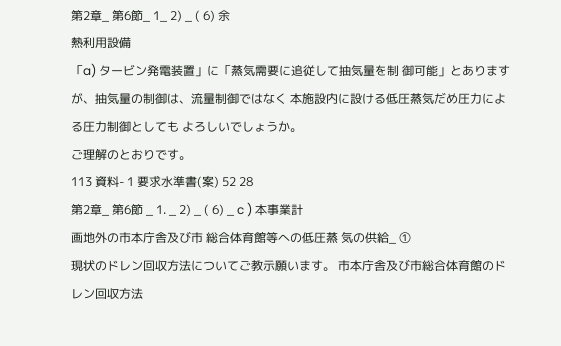第2章_ 第6節_ 1_ 2) _ ( 6) 余
熱利用設備
「a) タービン発電装置」に「蒸気需要に追従して抽気量を制 御可能」とありますが、抽気量の制御は、流量制御ではなく 本施設内に設ける低圧蒸気だめ圧力による圧力制御としても よろしいでしょうか。
ご理解のとおりです。
113 資料- 1 要求水準書(案) 52 28
第2章_ 第6節 _ 1. _ 2) _ ( 6) _ c ) 本事業計
画地外の市本庁舎及び市 総合体育館等への低圧蒸 気の供給_ ①
現状のドレン回収方法についてご教示願います。 市本庁舎及び市総合体育館のドレン回収方法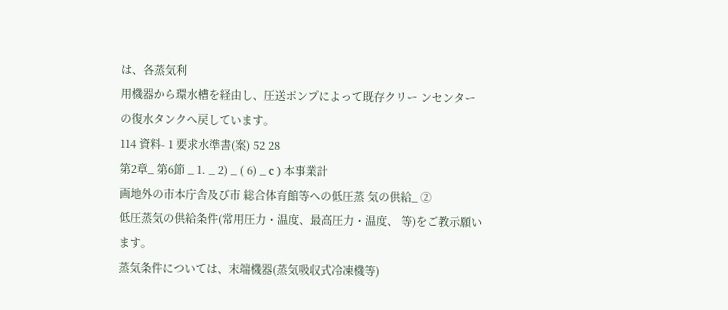は、各蒸気利
用機器から環水槽を経由し、圧送ポンプによって既存クリー ンセンターの復水タンクへ戻しています。
114 資料- 1 要求水準書(案) 52 28
第2章_ 第6節 _ 1. _ 2) _ ( 6) _ c ) 本事業計
画地外の市本庁舎及び市 総合体育館等への低圧蒸 気の供給_ ②
低圧蒸気の供給条件(常用圧力・温度、最高圧力・温度、 等)をご教示願います。
蒸気条件については、末端機器(蒸気吸収式冷凍機等)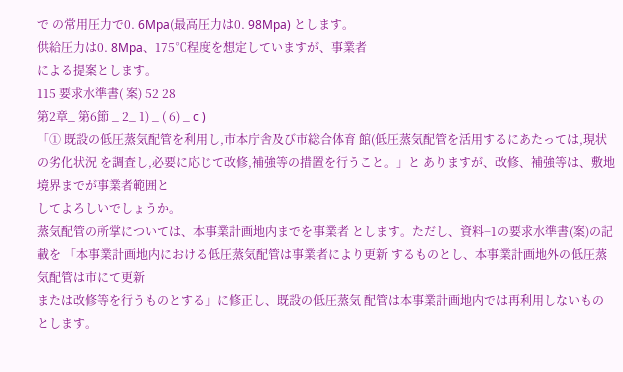で の常用圧力で0. 6Mpa(最高圧力は0. 98Mpa) とします。
供給圧力は0. 8Mpa、175℃程度を想定していますが、事業者
による提案とします。
115 要求水準書( 案) 52 28
第2章_ 第6節 _ 2_ 1) _ ( 6) _ c )
「① 既設の低圧蒸気配管を利用し,市本庁舎及び市総合体育 館(低圧蒸気配管を活用するにあたっては,現状の劣化状況 を調査し,必要に応じて改修,補強等の措置を行うこと。」と ありますが、改修、補強等は、敷地境界までが事業者範囲と
してよろしいでしょうか。
蒸気配管の所掌については、本事業計画地内までを事業者 とします。ただし、資料−1の要求水準書(案)の記載を 「本事業計画地内における低圧蒸気配管は事業者により更新 するものとし、本事業計画地外の低圧蒸気配管は市にて更新
または改修等を行うものとする」に修正し、既設の低圧蒸気 配管は本事業計画地内では再利用しないものとします。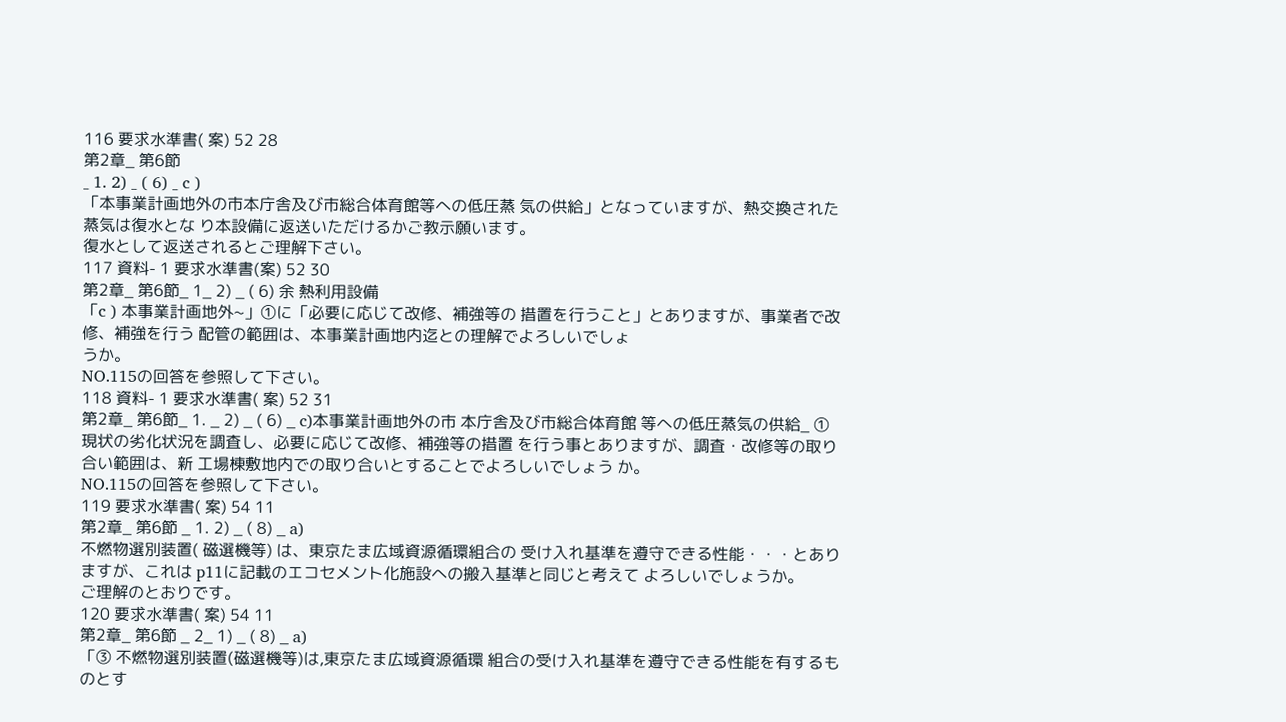116 要求水準書( 案) 52 28
第2章_ 第6節
_ 1. 2) _ ( 6) _ c )
「本事業計画地外の市本庁舎及び市総合体育館等への低圧蒸 気の供給」となっていますが、熱交換された蒸気は復水とな り本設備に返送いただけるかご教示願います。
復水として返送されるとご理解下さい。
117 資料- 1 要求水準書(案) 52 30
第2章_ 第6節_ 1_ 2) _ ( 6) 余 熱利用設備
「c ) 本事業計画地外∼」①に「必要に応じて改修、補強等の 措置を行うこと」とありますが、事業者で改修、補強を行う 配管の範囲は、本事業計画地内迄との理解でよろしいでしょ
うか。
NO.115の回答を参照して下さい。
118 資料- 1 要求水準書( 案) 52 31
第2章_ 第6節_ 1. _ 2) _ ( 6) _ c)本事業計画地外の市 本庁舎及び市総合体育館 等への低圧蒸気の供給_ ①
現状の劣化状況を調査し、必要に応じて改修、補強等の措置 を行う事とありますが、調査・改修等の取り合い範囲は、新 工場棟敷地内での取り合いとすることでよろしいでしょう か。
NO.115の回答を参照して下さい。
119 要求水準書( 案) 54 11
第2章_ 第6節 _ 1. 2) _ ( 8) _ a)
不燃物選別装置( 磁選機等) は、東京たま広域資源循環組合の 受け入れ基準を遵守できる性能・・・とありますが、これは p11に記載のエコセメント化施設への搬入基準と同じと考えて よろしいでしょうか。
ご理解のとおりです。
120 要求水準書( 案) 54 11
第2章_ 第6節 _ 2_ 1) _ ( 8) _ a)
「③ 不燃物選別装置(磁選機等)は,東京たま広域資源循環 組合の受け入れ基準を遵守できる性能を有するものとす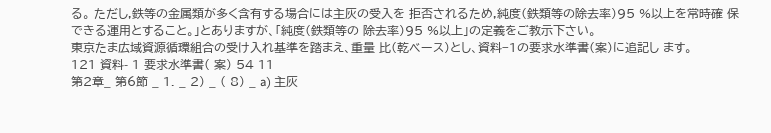る。 ただし,鉄等の金属類が多く含有する場合には主灰の受入を 拒否されるため,純度(鉄類等の除去率)95 %以上を常時確 保できる運用とすること。」とありますが、「純度(鉄類等の 除去率)95 %以上」の定義をご教示下さい。
東京たま広域資源循環組合の受け入れ基準を踏まえ、重量 比(乾ベース)とし、資料−1の要求水準書(案)に追記し ます。
121 資料- 1 要求水準書( 案) 54 11
第2章_ 第6節 _ 1. _ 2) _ ( 8) _ a) 主灰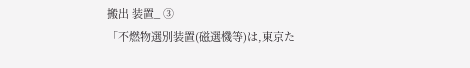搬出 装置_ ③
「不燃物選別装置(磁選機等)は,東京た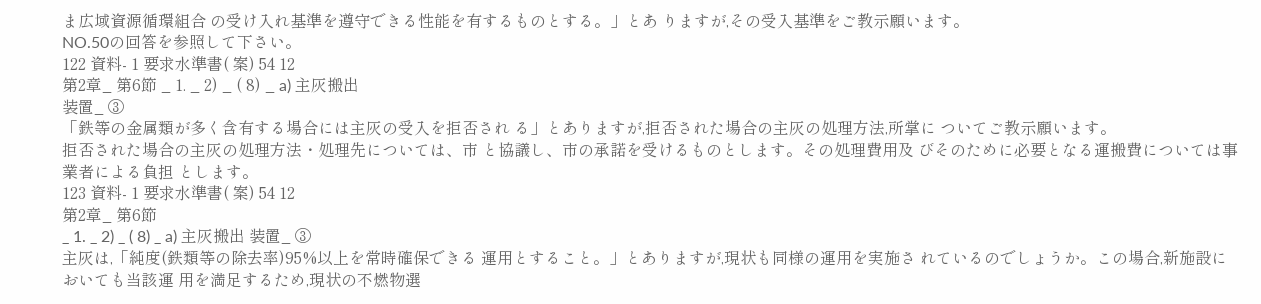ま広域資源循環組合 の受け入れ基準を遵守できる性能を有するものとする。」とあ りますが,その受入基準をご教示願います。
NO.50の回答を参照して下さい。
122 資料- 1 要求水準書( 案) 54 12
第2章_ 第6節 _ 1. _ 2) _ ( 8) _ a) 主灰搬出
装置_ ③
「鉄等の金属類が多く含有する場合には主灰の受入を拒否され る」とありますが,拒否された場合の主灰の処理方法,所掌に ついてご教示願います。
拒否された場合の主灰の処理方法・処理先については、市 と協議し、市の承諾を受けるものとします。その処理費用及 びそのために必要となる運搬費については事業者による負担 とします。
123 資料- 1 要求水準書( 案) 54 12
第2章_ 第6節
_ 1. _ 2) _ ( 8) _ a) 主灰搬出 装置_ ③
主灰は,「純度(鉄類等の除去率)95%以上を常時確保できる 運用とすること。」とありますが,現状も同様の運用を実施さ れているのでしょうか。この場合,新施設においても当該運 用を満足するため,現状の不燃物選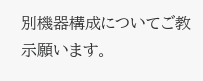別機器構成についてご教
示願います。